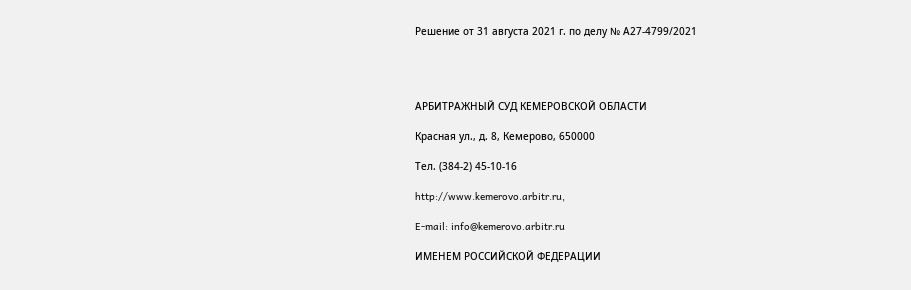Решение от 31 августа 2021 г. по делу № А27-4799/2021




АРБИТРАЖНЫЙ СУД КЕМЕРОВСКОЙ ОБЛАСТИ

Красная ул., д. 8, Кемерово, 650000

Тел. (384-2) 45-10-16

http://www.kemerovo.arbitr.ru,

E-mail: info@kemerovo.arbitr.ru

ИМЕНЕМ РОССИЙСКОЙ ФЕДЕРАЦИИ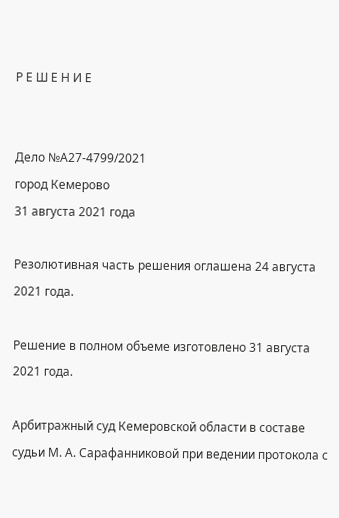Р Е Ш Е Н И Е


Дело №А27-4799/2021
город Кемерово
31 августа 2021 года

Резолютивная часть решения оглашена 24 августа 2021 года.

Решение в полном объеме изготовлено 31 августа 2021 года.

Арбитражный суд Кемеровской области в составе судьи М. А. Сарафанниковой при ведении протокола с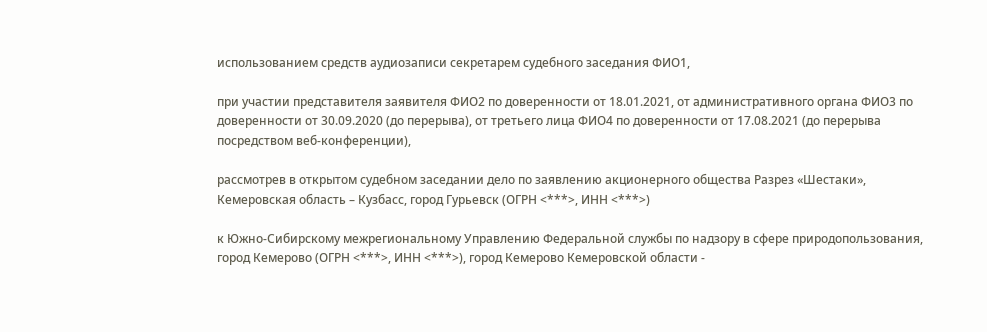использованием средств аудиозаписи секретарем судебного заседания ФИО1,

при участии представителя заявителя ФИО2 по доверенности от 18.01.2021, от административного органа ФИО3 по доверенности от 30.09.2020 (до перерыва), от третьего лица ФИО4 по доверенности от 17.08.2021 (до перерыва посредством веб-конференции),

рассмотрев в открытом судебном заседании дело по заявлению акционерного общества Разрез «Шестаки», Кемеровская область – Кузбасс, город Гурьевск (ОГРН <***>, ИНН <***>)

к Южно-Сибирскому межрегиональному Управлению Федеральной службы по надзору в сфере природопользования, город Кемерово (ОГРН <***>, ИНН <***>), город Кемерово Кемеровской области -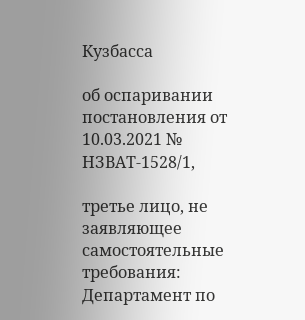Кузбасса

об оспаривании постановления от 10.03.2021 № НЗВАТ-1528/1,

третье лицо, не заявляющее самостоятельные требования: Департамент по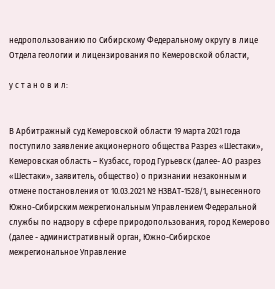недропользованию по Сибирскому Федеральному округу в лице Отдела геологии и лицензирования по Кемеровской области,

у с т а н о в и л:


В Арбитражный суд Кемеровской области 19 марта 2021 года поступило заявление акционерного общества Разрез «Шестаки», Кемеровская область – Кузбасс, город Гурьевск (далее- АО разрез «Шестаки», заявитель, общество) о признании незаконным и отмене постановления от 10.03.2021 № НЗВАТ-1528/1, вынесенного Южно-Сибирским межрегиональным Управлением Федеральной службы по надзору в сфере природопользования, город Кемерово (далее - административный орган, Южно-Сибирское межрегиональное Управление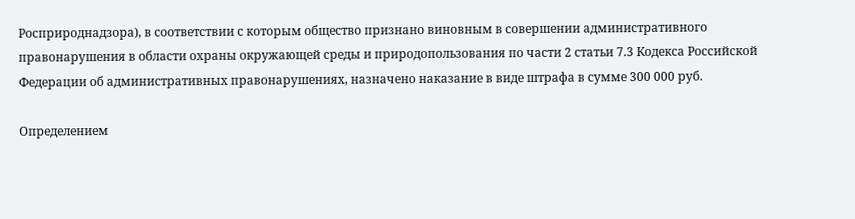Росприроднадзора), в соответствии с которым общество признано виновным в совершении административного правонарушения в области охраны окружающей среды и природопользования по части 2 статьи 7.3 Кодекса Российской Федерации об административных правонарушениях, назначено наказание в виде штрафа в сумме 300 000 руб.

Определением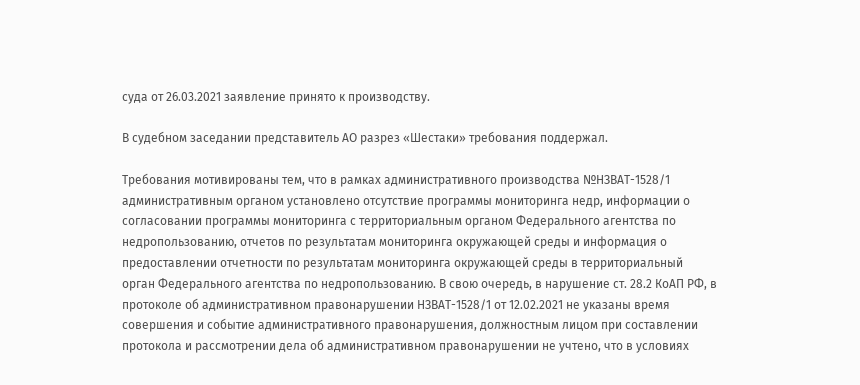суда от 26.03.2021 заявление принято к производству.

В судебном заседании представитель АО разрез «Шестаки» требования поддержал.

Требования мотивированы тем, что в рамках административного производства №НЗВАТ-1528/1 административным органом установлено отсутствие программы мониторинга недр, информации о согласовании программы мониторинга с территориальным органом Федерального агентства по недропользованию, отчетов по результатам мониторинга окружающей среды и информация о предоставлении отчетности по результатам мониторинга окружающей среды в территориальный орган Федерального агентства по недропользованию. В свою очередь, в нарушение ст. 28.2 КоАП РФ, в протоколе об административном правонарушении НЗВАТ-1528/1 от 12.02.2021 не указаны время совершения и событие административного правонарушения, должностным лицом при составлении протокола и рассмотрении дела об административном правонарушении не учтено, что в условиях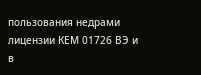пользования недрами лицензии КЕМ 01726 ВЭ и в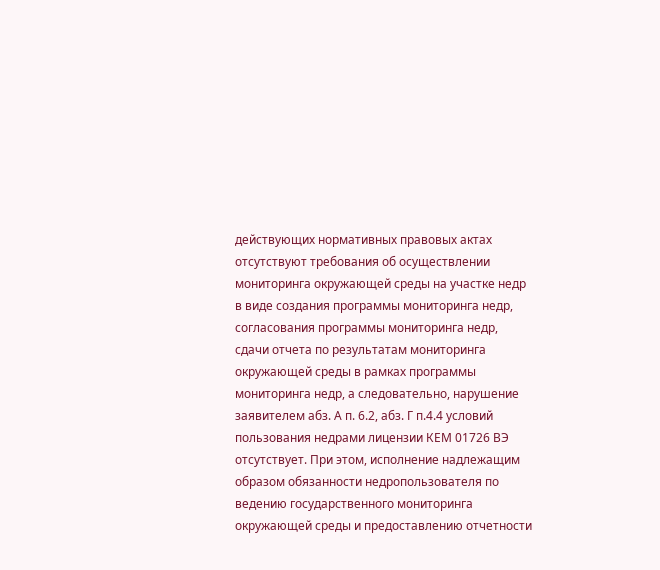действующих нормативных правовых актах отсутствуют требования об осуществлении мониторинга окружающей среды на участке недр в виде создания программы мониторинга недр, согласования программы мониторинга недр, сдачи отчета по результатам мониторинга окружающей среды в рамках программы мониторинга недр, а следовательно, нарушение заявителем абз. А п. 6.2, абз. Г п.4.4 условий пользования недрами лицензии КЕМ 01726 ВЭ отсутствует. При этом, исполнение надлежащим образом обязанности недропользователя по ведению государственного мониторинга окружающей среды и предоставлению отчетности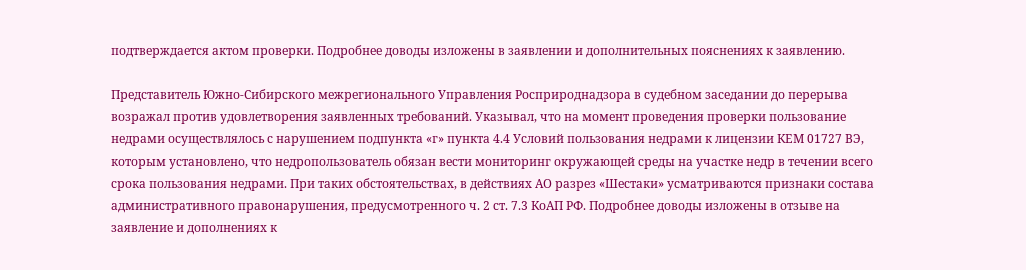подтверждается актом проверки. Подробнее доводы изложены в заявлении и дополнительных пояснениях к заявлению.

Представитель Южно-Сибирского межрегионального Управления Росприроднадзора в судебном заседании до перерыва возражал против удовлетворения заявленных требований. Указывал, что на момент проведения проверки пользование недрами осуществлялось с нарушением подпункта «г» пункта 4.4 Условий пользования недрами к лицензии КЕМ 01727 ВЭ, которым установлено, что недропользователь обязан вести мониторинг окружающей среды на участке недр в течении всего срока пользования недрами. При таких обстоятельствах, в действиях АО разрез «Шестаки» усматриваются признаки состава административного правонарушения, предусмотренного ч. 2 ст. 7.3 КоАП РФ. Подробнее доводы изложены в отзыве на заявление и дополнениях к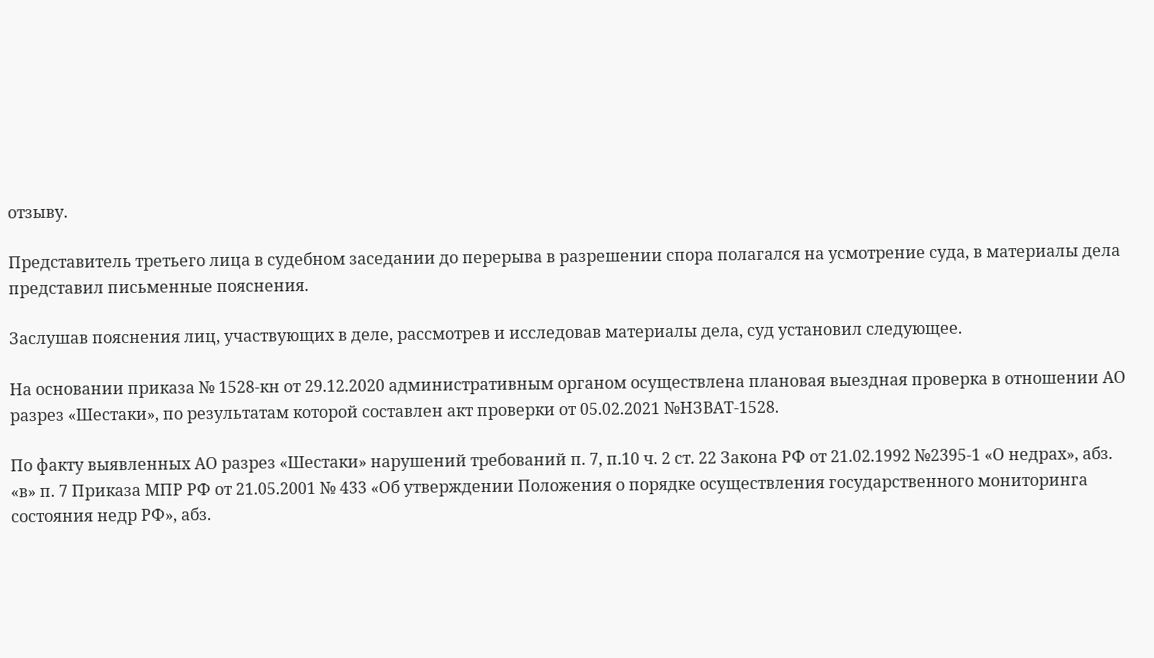отзыву.

Представитель третьего лица в судебном заседании до перерыва в разрешении спора полагался на усмотрение суда, в материалы дела представил письменные пояснения.

Заслушав пояснения лиц, участвующих в деле, рассмотрев и исследовав материалы дела, суд установил следующее.

На основании приказа № 1528-кн от 29.12.2020 административным органом осуществлена плановая выездная проверка в отношении АО разрез «Шестаки», по результатам которой составлен акт проверки от 05.02.2021 №НЗВАТ-1528.

По факту выявленных АО разрез «Шестаки» нарушений требований п. 7, п.10 ч. 2 ст. 22 Закона РФ от 21.02.1992 №2395-1 «О недрах», абз. «в» п. 7 Приказа МПР РФ от 21.05.2001 № 433 «Об утверждении Положения о порядке осуществления государственного мониторинга состояния недр РФ», абз.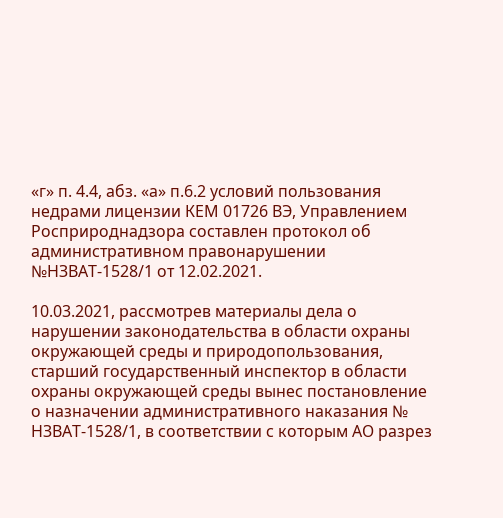«г» п. 4.4, абз. «а» п.6.2 условий пользования недрами лицензии КЕМ 01726 ВЭ, Управлением Росприроднадзора составлен протокол об административном правонарушении №НЗВАТ-1528/1 от 12.02.2021.

10.03.2021, рассмотрев материалы дела о нарушении законодательства в области охраны окружающей среды и природопользования, старший государственный инспектор в области охраны окружающей среды вынес постановление о назначении административного наказания № НЗВАТ-1528/1, в соответствии с которым АО разрез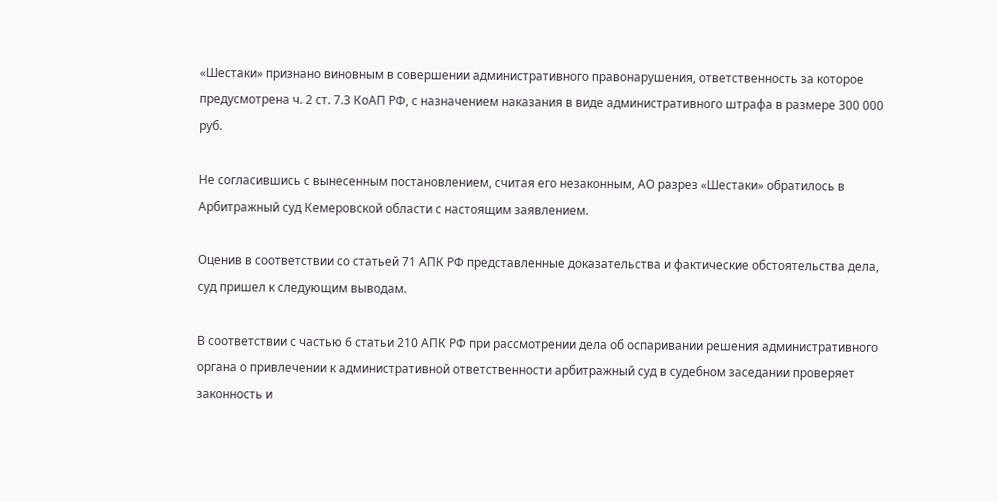«Шестаки» признано виновным в совершении административного правонарушения, ответственность за которое предусмотрена ч. 2 ст. 7.3 КоАП РФ, с назначением наказания в виде административного штрафа в размере 300 000 руб.

Не согласившись с вынесенным постановлением, считая его незаконным, АО разрез «Шестаки» обратилось в Арбитражный суд Кемеровской области с настоящим заявлением.

Оценив в соответствии со статьей 71 АПК РФ представленные доказательства и фактические обстоятельства дела, суд пришел к следующим выводам.

В соответствии с частью 6 статьи 210 АПК РФ при рассмотрении дела об оспаривании решения административного органа о привлечении к административной ответственности арбитражный суд в судебном заседании проверяет законность и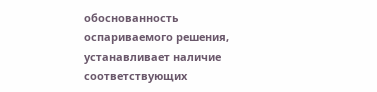обоснованность оспариваемого решения, устанавливает наличие соответствующих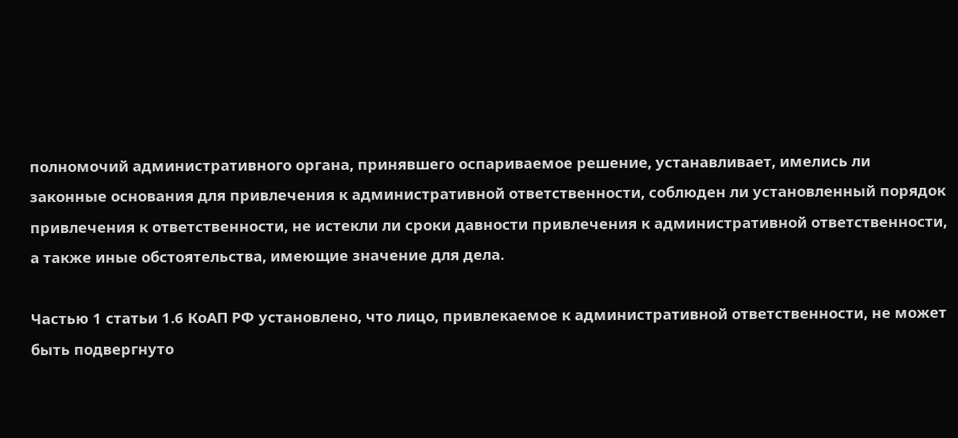полномочий административного органа, принявшего оспариваемое решение, устанавливает, имелись ли законные основания для привлечения к административной ответственности, соблюден ли установленный порядок привлечения к ответственности, не истекли ли сроки давности привлечения к административной ответственности, а также иные обстоятельства, имеющие значение для дела.

Частью 1 статьи 1.6 КоАП РФ установлено, что лицо, привлекаемое к административной ответственности, не может быть подвергнуто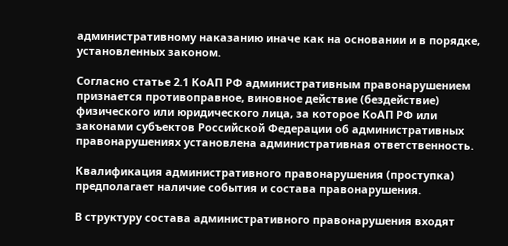административному наказанию иначе как на основании и в порядке, установленных законом.

Согласно статье 2.1 КоАП РФ административным правонарушением признается противоправное, виновное действие (бездействие) физического или юридического лица, за которое КоАП РФ или законами субъектов Российской Федерации об административных правонарушениях установлена административная ответственность.

Квалификация административного правонарушения (проступка) предполагает наличие события и состава правонарушения.

В структуру состава административного правонарушения входят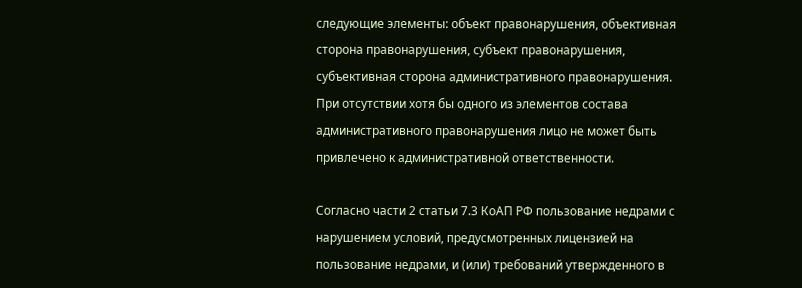следующие элементы: объект правонарушения, объективная сторона правонарушения, субъект правонарушения, субъективная сторона административного правонарушения. При отсутствии хотя бы одного из элементов состава административного правонарушения лицо не может быть привлечено к административной ответственности.

Согласно части 2 статьи 7.3 КоАП РФ пользование недрами с нарушением условий, предусмотренных лицензией на пользование недрами, и (или) требований утвержденного в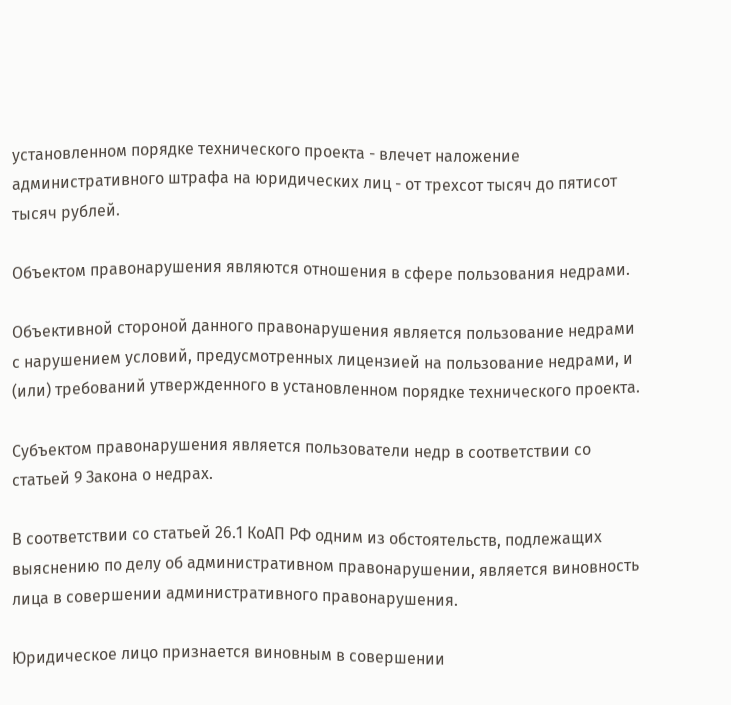установленном порядке технического проекта - влечет наложение административного штрафа на юридических лиц - от трехсот тысяч до пятисот тысяч рублей.

Объектом правонарушения являются отношения в сфере пользования недрами.

Объективной стороной данного правонарушения является пользование недрами с нарушением условий, предусмотренных лицензией на пользование недрами, и (или) требований утвержденного в установленном порядке технического проекта.

Субъектом правонарушения является пользователи недр в соответствии со статьей 9 Закона о недрах.

В соответствии со статьей 26.1 КоАП РФ одним из обстоятельств, подлежащих выяснению по делу об административном правонарушении, является виновность лица в совершении административного правонарушения.

Юридическое лицо признается виновным в совершении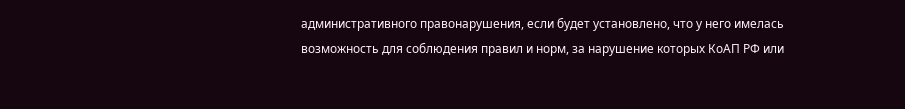административного правонарушения, если будет установлено, что у него имелась возможность для соблюдения правил и норм, за нарушение которых КоАП РФ или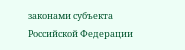законами субъекта Российской Федерации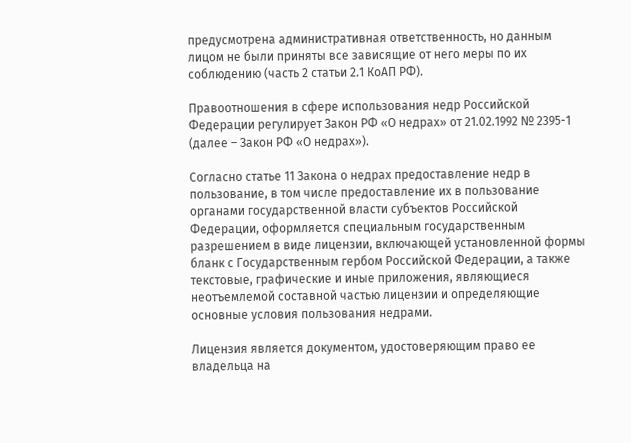предусмотрена административная ответственность, но данным лицом не были приняты все зависящие от него меры по их соблюдению (часть 2 статьи 2.1 КоАП РФ).

Правоотношения в сфере использования недр Российской Федерации регулирует Закон РФ «О недрах» от 21.02.1992 № 2395-1 (далее – Закон РФ «О недрах»).

Согласно статье 11 Закона о недрах предоставление недр в пользование, в том числе предоставление их в пользование органами государственной власти субъектов Российской Федерации, оформляется специальным государственным разрешением в виде лицензии, включающей установленной формы бланк с Государственным гербом Российской Федерации, а также текстовые, графические и иные приложения, являющиеся неотъемлемой составной частью лицензии и определяющие основные условия пользования недрами.

Лицензия является документом, удостоверяющим право ее владельца на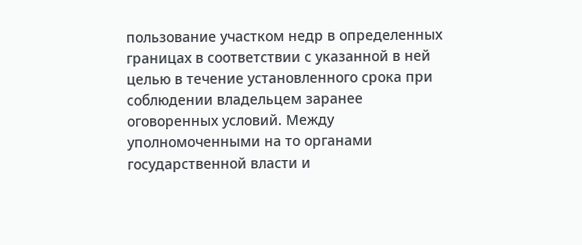пользование участком недр в определенных границах в соответствии с указанной в ней целью в течение установленного срока при соблюдении владельцем заранее оговоренных условий. Между уполномоченными на то органами государственной власти и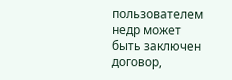пользователем недр может быть заключен договор,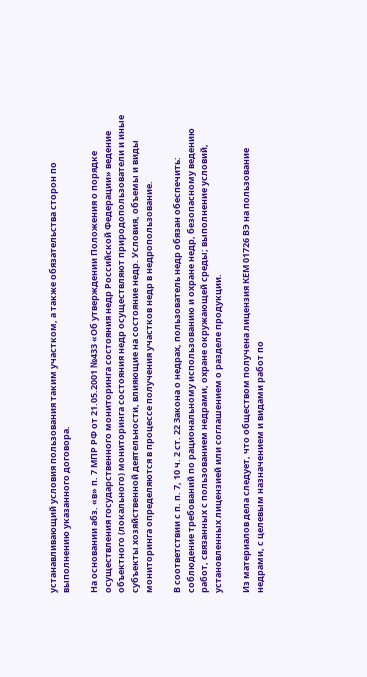устанавливающий условия пользования таким участком, а также обязательства сторон по выполнению указанного договора.

На основании абз. «в» п. 7 МПР РФ от 21.05.2001 №433 «Об утверждении Положения о порядке осуществления государственного мониторинга состояния недр Российской Федерации» ведение объектного (локального) мониторинга состояния недр осуществляют природопользователи и иные субъекты хозяйственной деятельности, влияющие на состояние недр. Условия, объемы и виды мониторинга определяются в процессе получения участков недр в недропользование.

В соответствии с п. п. 7, 10 ч. 2 ст. 22 Закона о недрах, пользователь недр обязан обеспечить: соблюдение требований по рациональному использованию и охране недр, безопасному ведению работ, связанных с пользованием недрами, охране окружающей среды; выполнение условий, установленных лицензией или соглашением о разделе продукции.

Из материалов дела следует, что обществом получена лицензия КЕМ 01726 ВЭ на пользование недрами, с целевым назначением и видами работ по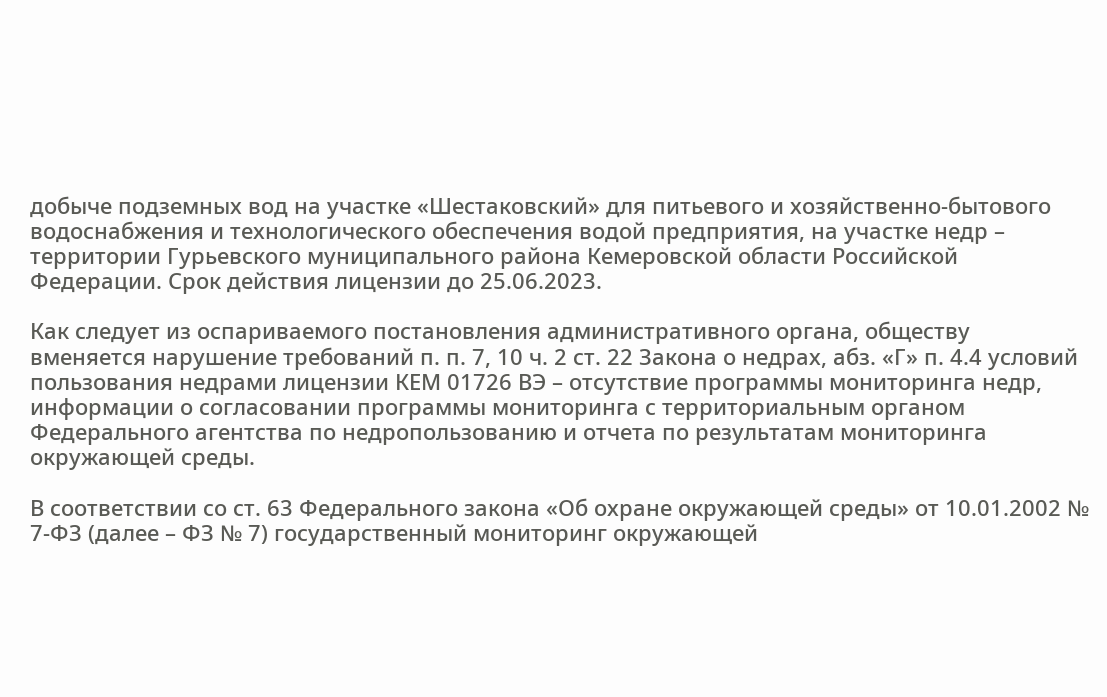добыче подземных вод на участке «Шестаковский» для питьевого и хозяйственно-бытового водоснабжения и технологического обеспечения водой предприятия, на участке недр – территории Гурьевского муниципального района Кемеровской области Российской Федерации. Срок действия лицензии до 25.06.2023.

Как следует из оспариваемого постановления административного органа, обществу вменяется нарушение требований п. п. 7, 10 ч. 2 ст. 22 Закона о недрах, абз. «Г» п. 4.4 условий пользования недрами лицензии КЕМ 01726 ВЭ – отсутствие программы мониторинга недр, информации о согласовании программы мониторинга с территориальным органом Федерального агентства по недропользованию и отчета по результатам мониторинга окружающей среды.

В соответствии со ст. 63 Федерального закона «Об охране окружающей среды» от 10.01.2002 № 7-ФЗ (далее – ФЗ № 7) государственный мониторинг окружающей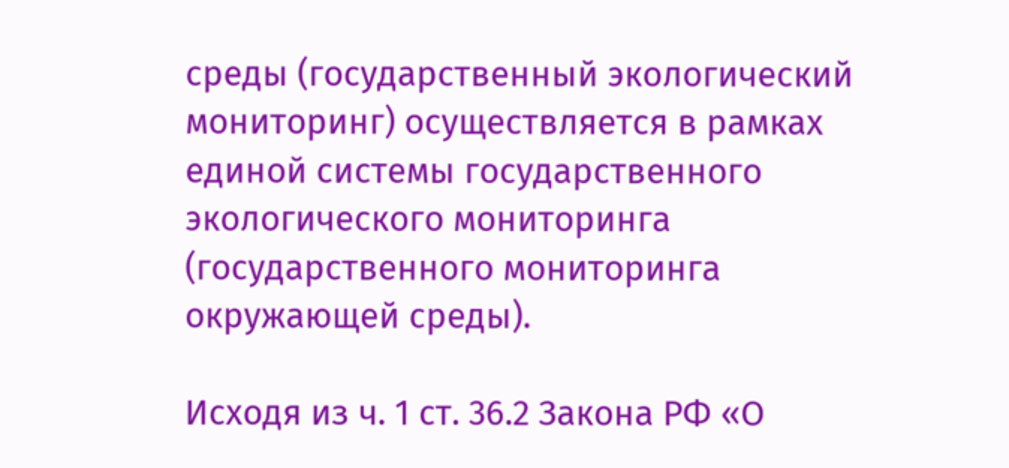среды (государственный экологический мониторинг) осуществляется в рамках единой системы государственного экологического мониторинга (государственного мониторинга окружающей среды).

Исходя из ч. 1 ст. 36.2 Закона РФ «О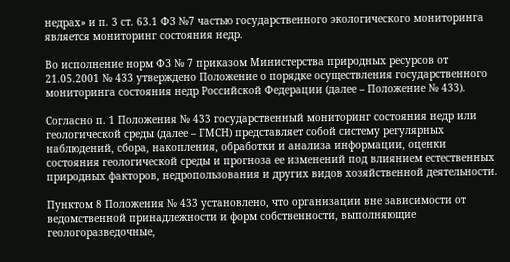недрах» и п. 3 ст. 63.1 ФЗ №7 частью государственного экологического мониторинга является мониторинг состояния недр.

Во исполнение норм ФЗ № 7 приказом Министерства природных ресурсов от 21.05.2001 № 433 утверждено Положение о порядке осуществления государственного мониторинга состояния недр Российской Федерации (далее – Положение № 433).

Согласно п. 1 Положения № 433 государственный мониторинг состояния недр или геологической среды (далее – ГМСН) представляет собой систему регулярных наблюдений, сбора, накопления, обработки и анализа информации, оценки состояния геологической среды и прогноза ее изменений под влиянием естественных природных факторов, недропользования и других видов хозяйственной деятельности.

Пунктом 8 Положения № 433 установлено, что организации вне зависимости от ведомственной принадлежности и форм собственности, выполняющие геологоразведочные,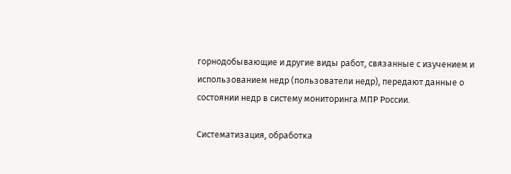горнодобывающие и другие виды работ, связанные с изучением и использованием недр (пользователи недр), передают данные о состоянии недр в систему мониторинга МПР России.

Систематизация, обработка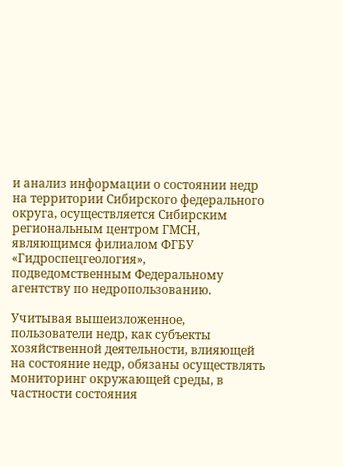и анализ информации о состоянии недр на территории Сибирского федерального округа, осуществляется Сибирским региональным центром ГМСН, являющимся филиалом ФГБУ «Гидроспецгеология», подведомственным Федеральному агентству по недропользованию.

Учитывая вышеизложенное, пользователи недр, как субъекты хозяйственной деятельности, влияющей на состояние недр, обязаны осуществлять мониторинг окружающей среды, в частности состояния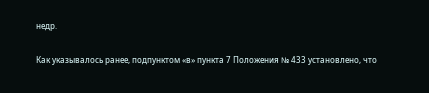недр.

Как указывалось ранее, подпунктом «в» пункта 7 Положения № 433 установлено, что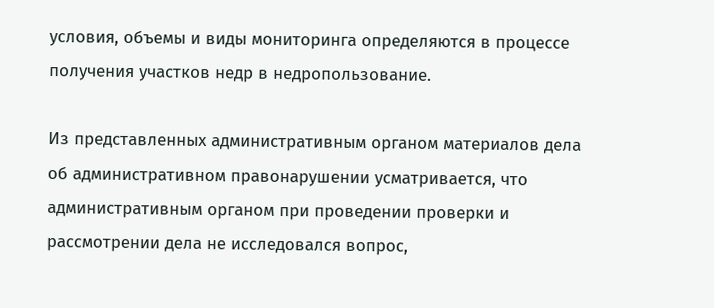условия, объемы и виды мониторинга определяются в процессе получения участков недр в недропользование.

Из представленных административным органом материалов дела об административном правонарушении усматривается, что административным органом при проведении проверки и рассмотрении дела не исследовался вопрос,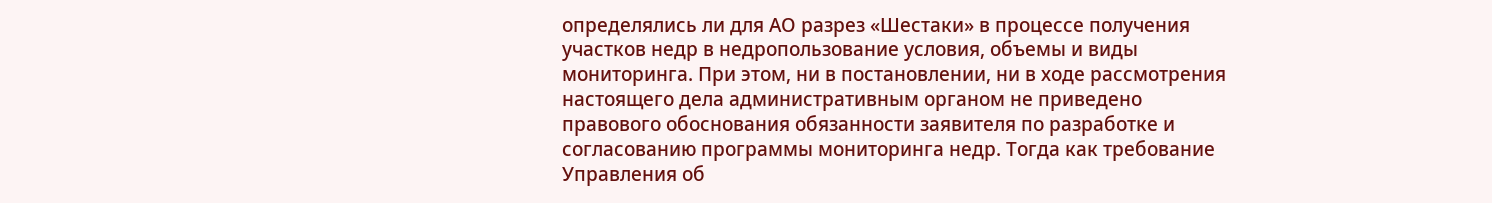определялись ли для АО разрез «Шестаки» в процессе получения участков недр в недропользование условия, объемы и виды мониторинга. При этом, ни в постановлении, ни в ходе рассмотрения настоящего дела административным органом не приведено правового обоснования обязанности заявителя по разработке и согласованию программы мониторинга недр. Тогда как требование Управления об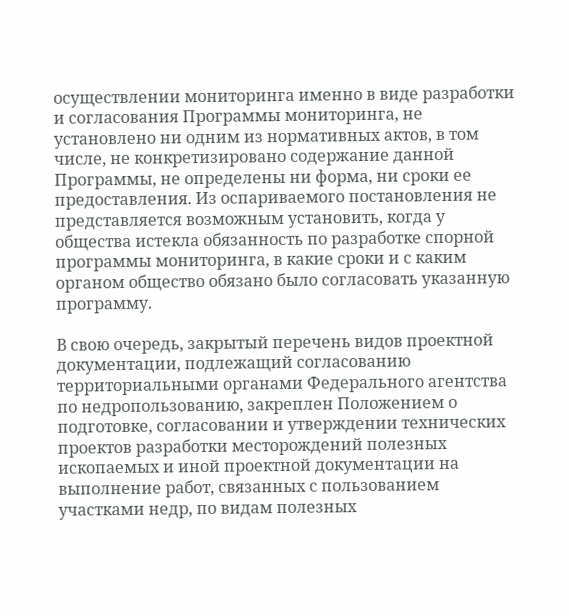осуществлении мониторинга именно в виде разработки и согласования Программы мониторинга, не установлено ни одним из нормативных актов, в том числе, не конкретизировано содержание данной Программы, не определены ни форма, ни сроки ее предоставления. Из оспариваемого постановления не представляется возможным установить, когда у общества истекла обязанность по разработке спорной программы мониторинга, в какие сроки и с каким органом общество обязано было согласовать указанную программу.

В свою очередь, закрытый перечень видов проектной документации, подлежащий согласованию территориальными органами Федерального агентства по недропользованию, закреплен Положением о подготовке, согласовании и утверждении технических проектов разработки месторождений полезных ископаемых и иной проектной документации на выполнение работ, связанных с пользованием участками недр, по видам полезных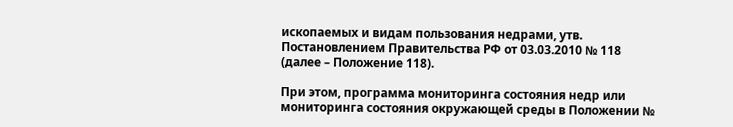ископаемых и видам пользования недрами, утв. Постановлением Правительства РФ от 03.03.2010 № 118 (далее – Положение 118).

При этом, программа мониторинга состояния недр или мониторинга состояния окружающей среды в Положении №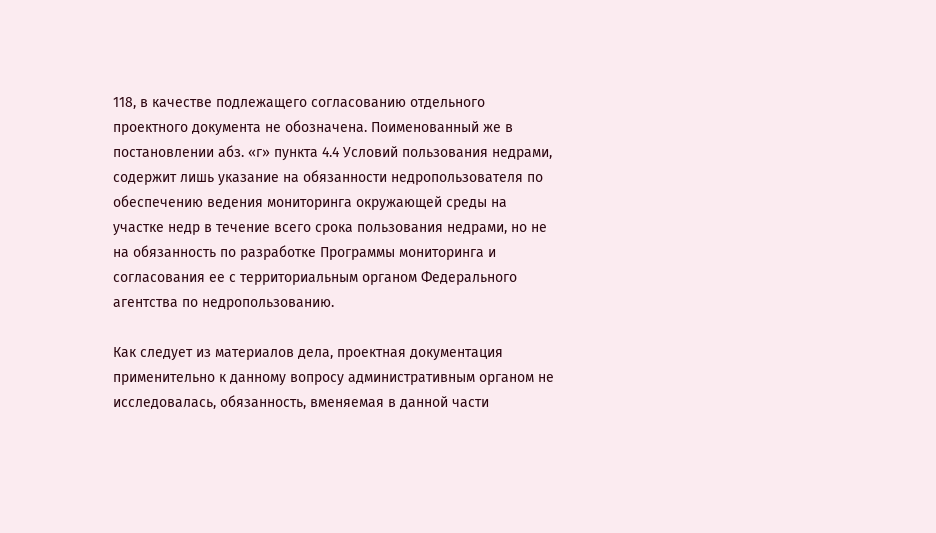118, в качестве подлежащего согласованию отдельного проектного документа не обозначена. Поименованный же в постановлении абз. «г» пункта 4.4 Условий пользования недрами, содержит лишь указание на обязанности недропользователя по обеспечению ведения мониторинга окружающей среды на участке недр в течение всего срока пользования недрами, но не на обязанность по разработке Программы мониторинга и согласования ее с территориальным органом Федерального агентства по недропользованию.

Как следует из материалов дела, проектная документация применительно к данному вопросу административным органом не исследовалась, обязанность, вменяемая в данной части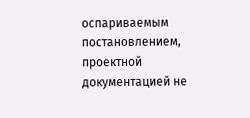оспариваемым постановлением, проектной документацией не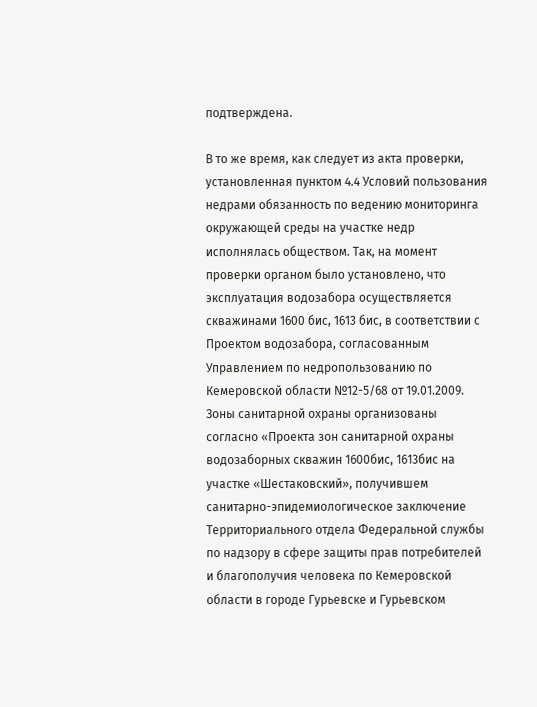подтверждена.

В то же время, как следует из акта проверки, установленная пунктом 4.4 Условий пользования недрами обязанность по ведению мониторинга окружающей среды на участке недр исполнялась обществом. Так, на момент проверки органом было установлено, что эксплуатация водозабора осуществляется скважинами 1600 бис, 1613 бис, в соответствии с Проектом водозабора, согласованным Управлением по недропользованию по Кемеровской области №12-5/68 от 19.01.2009. Зоны санитарной охраны организованы согласно «Проекта зон санитарной охраны водозаборных скважин 1600бис, 1613бис на участке «Шестаковский», получившем санитарно-эпидемиологическое заключение Территориального отдела Федеральной службы по надзору в сфере защиты прав потребителей и благополучия человека по Кемеровской области в городе Гурьевске и Гурьевском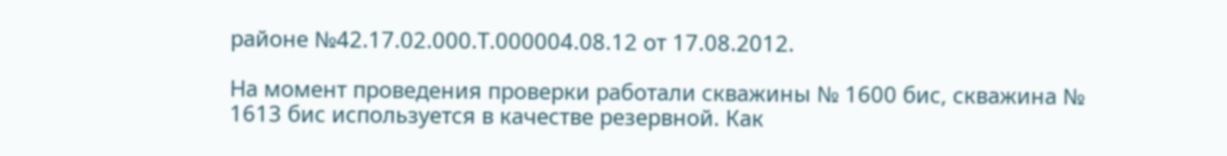районе №42.17.02.000.Т.000004.08.12 от 17.08.2012.

На момент проведения проверки работали скважины № 1600 бис, скважина № 1613 бис используется в качестве резервной. Как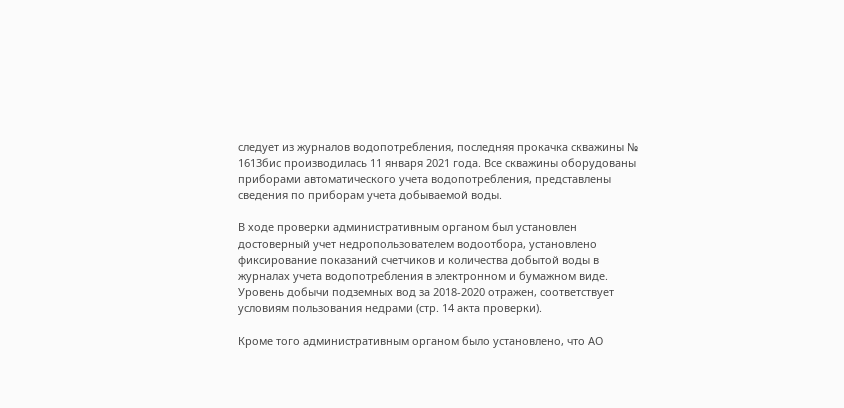следует из журналов водопотребления, последняя прокачка скважины № 1613бис производилась 11 января 2021 года. Все скважины оборудованы приборами автоматического учета водопотребления, представлены сведения по приборам учета добываемой воды.

В ходе проверки административным органом был установлен достоверный учет недропользователем водоотбора, установлено фиксирование показаний счетчиков и количества добытой воды в журналах учета водопотребления в электронном и бумажном виде. Уровень добычи подземных вод за 2018-2020 отражен, соответствует условиям пользования недрами (стр. 14 акта проверки).

Кроме того административным органом было установлено, что АО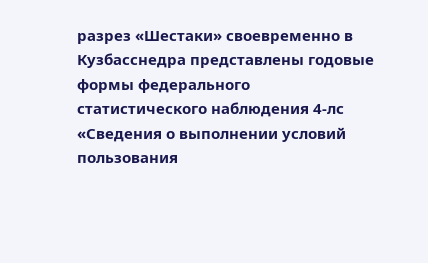разрез «Шестаки» своевременно в Кузбасснедра представлены годовые формы федерального статистического наблюдения 4-лс «Сведения о выполнении условий пользования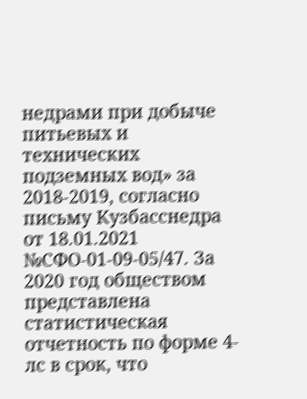недрами при добыче питьевых и технических подземных вод» за 2018-2019, согласно письму Кузбасснедра от 18.01.2021 №СФО-01-09-05/47. За 2020 год обществом представлена статистическая отчетность по форме 4-лс в срок, что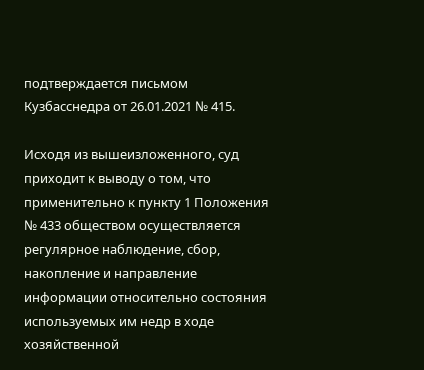подтверждается письмом Кузбасснедра от 26.01.2021 № 415.

Исходя из вышеизложенного, суд приходит к выводу о том, что применительно к пункту 1 Положения № 433 обществом осуществляется регулярное наблюдение, сбор, накопление и направление информации относительно состояния используемых им недр в ходе хозяйственной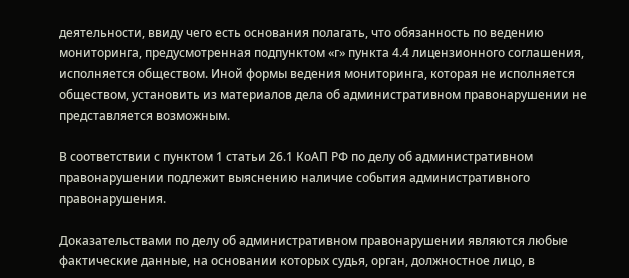деятельности, ввиду чего есть основания полагать, что обязанность по ведению мониторинга, предусмотренная подпунктом «г» пункта 4.4 лицензионного соглашения, исполняется обществом. Иной формы ведения мониторинга, которая не исполняется обществом, установить из материалов дела об административном правонарушении не представляется возможным.

В соответствии с пунктом 1 статьи 26.1 КоАП РФ по делу об административном правонарушении подлежит выяснению наличие события административного правонарушения.

Доказательствами по делу об административном правонарушении являются любые фактические данные, на основании которых судья, орган, должностное лицо, в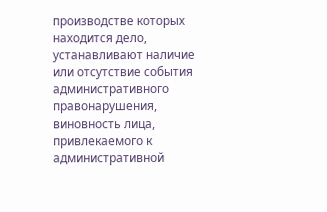производстве которых находится дело, устанавливают наличие или отсутствие события административного правонарушения, виновность лица, привлекаемого к административной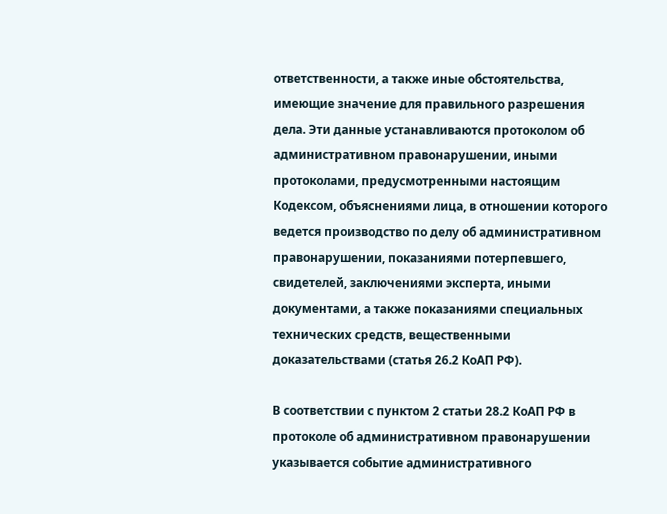ответственности, а также иные обстоятельства, имеющие значение для правильного разрешения дела. Эти данные устанавливаются протоколом об административном правонарушении, иными протоколами, предусмотренными настоящим Кодексом, объяснениями лица, в отношении которого ведется производство по делу об административном правонарушении, показаниями потерпевшего, свидетелей, заключениями эксперта, иными документами, а также показаниями специальных технических средств, вещественными доказательствами (статья 26.2 КоАП РФ).

В соответствии с пунктом 2 статьи 28.2 КоАП РФ в протоколе об административном правонарушении указывается событие административного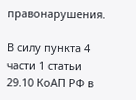правонарушения.

В силу пункта 4 части 1 статьи 29.10 КоАП РФ в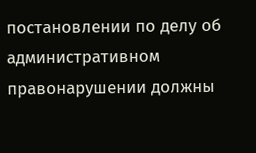постановлении по делу об административном правонарушении должны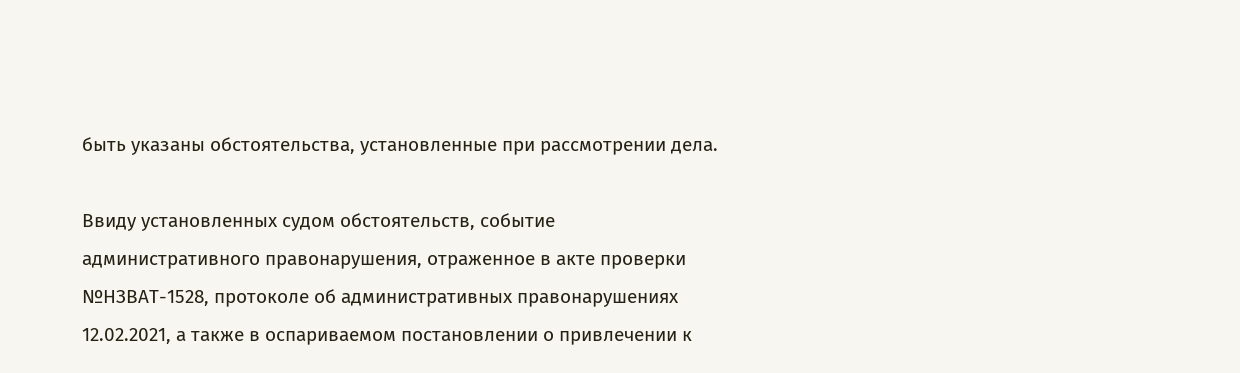быть указаны обстоятельства, установленные при рассмотрении дела.

Ввиду установленных судом обстоятельств, событие административного правонарушения, отраженное в акте проверки №НЗВАТ-1528, протоколе об административных правонарушениях 12.02.2021, а также в оспариваемом постановлении о привлечении к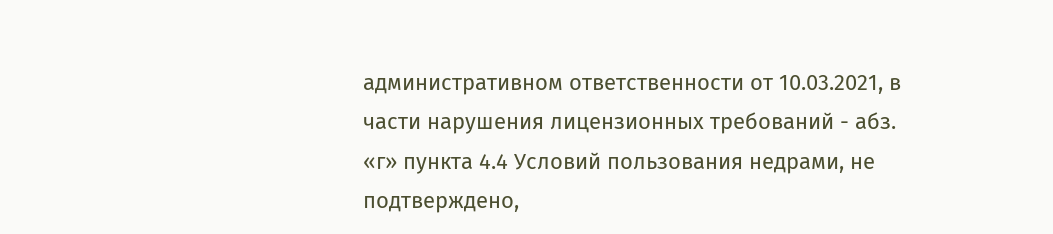административном ответственности от 10.03.2021, в части нарушения лицензионных требований - абз. «г» пункта 4.4 Условий пользования недрами, не подтверждено,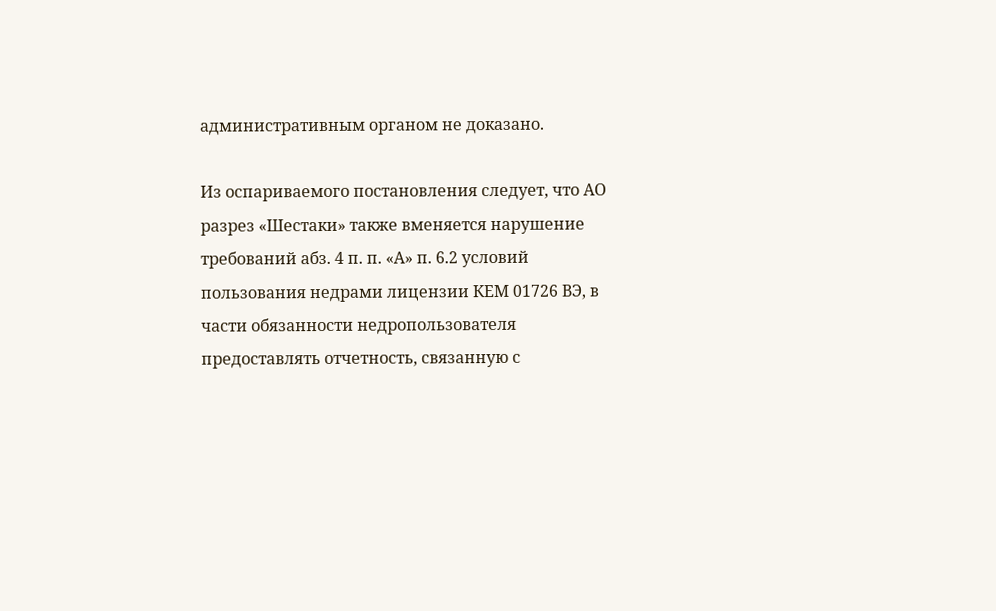административным органом не доказано.

Из оспариваемого постановления следует, что АО разрез «Шестаки» также вменяется нарушение требований абз. 4 п. п. «А» п. 6.2 условий пользования недрами лицензии КЕМ 01726 ВЭ, в части обязанности недропользователя предоставлять отчетность, связанную с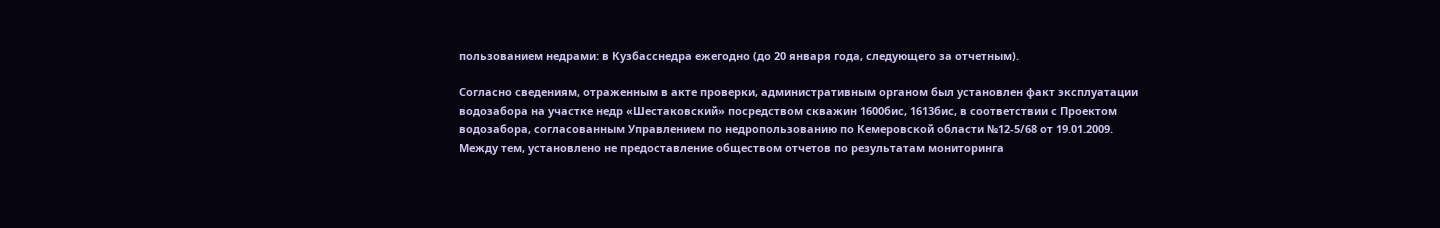пользованием недрами: в Кузбасснедра ежегодно (до 20 января года, следующего за отчетным).

Согласно сведениям, отраженным в акте проверки, административным органом был установлен факт эксплуатации водозабора на участке недр «Шестаковский» посредством скважин 1600бис, 1613бис, в соответствии с Проектом водозабора, согласованным Управлением по недропользованию по Кемеровской области №12-5/68 от 19.01.2009. Между тем, установлено не предоставление обществом отчетов по результатам мониторинга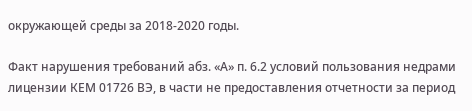окружающей среды за 2018-2020 годы.

Факт нарушения требований абз. «А» п. 6.2 условий пользования недрами лицензии КЕМ 01726 ВЭ, в части не предоставления отчетности за период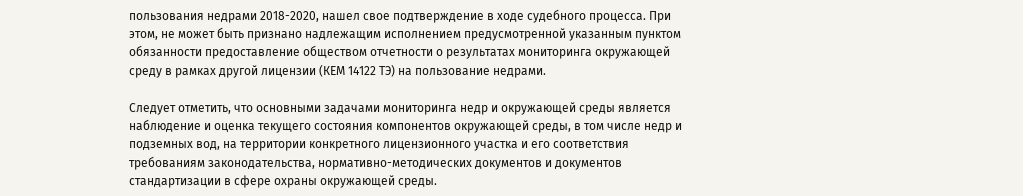пользования недрами 2018-2020, нашел свое подтверждение в ходе судебного процесса. При этом, не может быть признано надлежащим исполнением предусмотренной указанным пунктом обязанности предоставление обществом отчетности о результатах мониторинга окружающей среду в рамках другой лицензии (КЕМ 14122 ТЭ) на пользование недрами.

Следует отметить, что основными задачами мониторинга недр и окружающей среды является наблюдение и оценка текущего состояния компонентов окружающей среды, в том числе недр и подземных вод, на территории конкретного лицензионного участка и его соответствия требованиям законодательства, нормативно-методических документов и документов стандартизации в сфере охраны окружающей среды.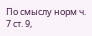По смыслу норм ч. 7 ст. 9,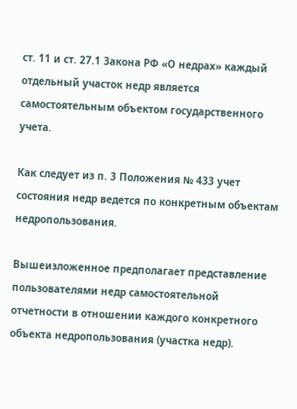ст. 11 и ст. 27.1 Закона РФ «О недрах» каждый отдельный участок недр является самостоятельным объектом государственного учета.

Как следует из п. 3 Положения № 433 учет состояния недр ведется по конкретным объектам недропользования.

Вышеизложенное предполагает представление пользователями недр самостоятельной отчетности в отношении каждого конкретного объекта недропользования (участка недр).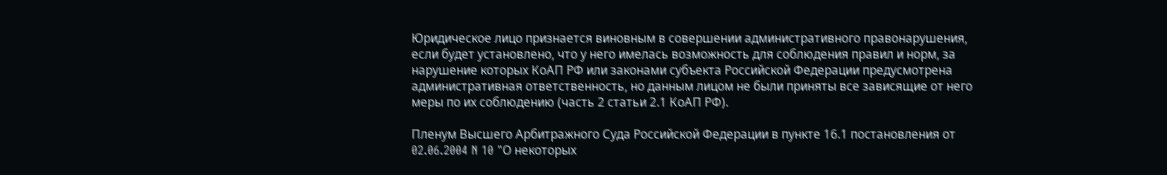Юридическое лицо признается виновным в совершении административного правонарушения, если будет установлено, что у него имелась возможность для соблюдения правил и норм, за нарушение которых КоАП РФ или законами субъекта Российской Федерации предусмотрена административная ответственность, но данным лицом не были приняты все зависящие от него меры по их соблюдению (часть 2 статьи 2.1 КоАП РФ).

Пленум Высшего Арбитражного Суда Российской Федерации в пункте 16.1 постановления от 02.06.2004 N 10 "О некоторых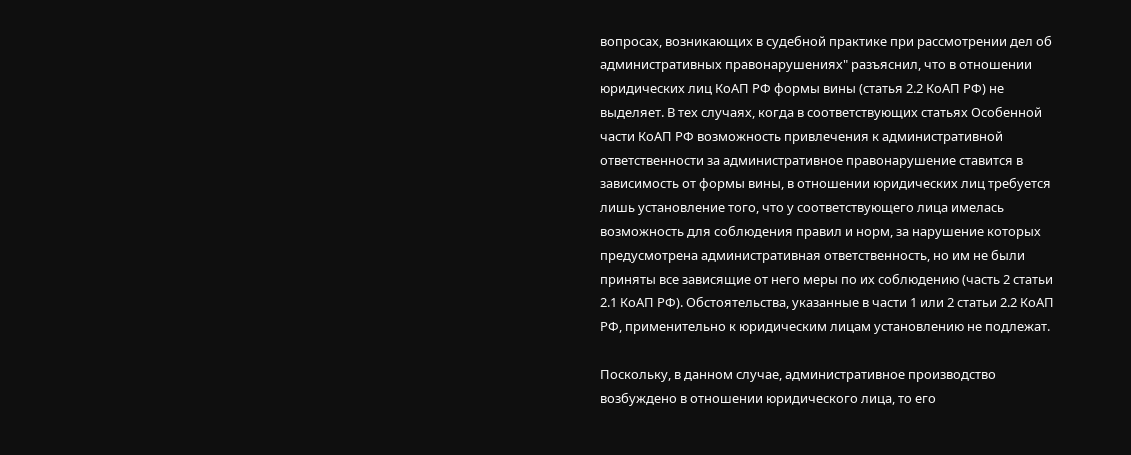вопросах, возникающих в судебной практике при рассмотрении дел об административных правонарушениях" разъяснил, что в отношении юридических лиц КоАП РФ формы вины (статья 2.2 КоАП РФ) не выделяет. В тех случаях, когда в соответствующих статьях Особенной части КоАП РФ возможность привлечения к административной ответственности за административное правонарушение ставится в зависимость от формы вины, в отношении юридических лиц требуется лишь установление того, что у соответствующего лица имелась возможность для соблюдения правил и норм, за нарушение которых предусмотрена административная ответственность, но им не были приняты все зависящие от него меры по их соблюдению (часть 2 статьи 2.1 КоАП РФ). Обстоятельства, указанные в части 1 или 2 статьи 2.2 КоАП РФ, применительно к юридическим лицам установлению не подлежат.

Поскольку, в данном случае, административное производство возбуждено в отношении юридического лица, то его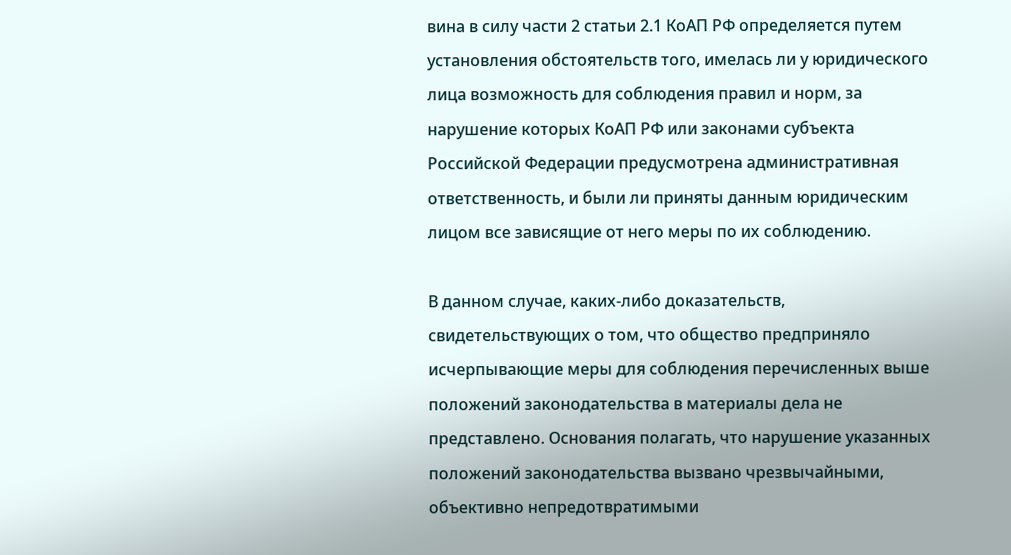вина в силу части 2 статьи 2.1 КоАП РФ определяется путем установления обстоятельств того, имелась ли у юридического лица возможность для соблюдения правил и норм, за нарушение которых КоАП РФ или законами субъекта Российской Федерации предусмотрена административная ответственность, и были ли приняты данным юридическим лицом все зависящие от него меры по их соблюдению.

В данном случае, каких-либо доказательств, свидетельствующих о том, что общество предприняло исчерпывающие меры для соблюдения перечисленных выше положений законодательства в материалы дела не представлено. Основания полагать, что нарушение указанных положений законодательства вызвано чрезвычайными, объективно непредотвратимыми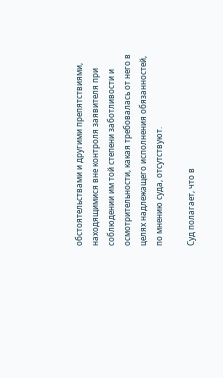обстоятельствами и другими препятствиями, находящимися вне контроля заявителя при соблюдении им той степени заботливости и осмотрительности, какая требовалась от него в целях надлежащего исполнения обязанностей, по мнению суда, отсутствуют.

Суд полагает, что в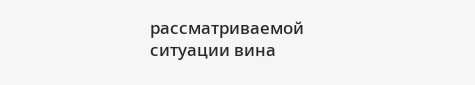рассматриваемой ситуации вина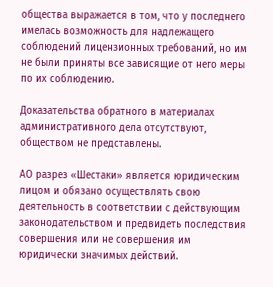общества выражается в том, что у последнего имелась возможность для надлежащего соблюдений лицензионных требований, но им не были приняты все зависящие от него меры по их соблюдению.

Доказательства обратного в материалах административного дела отсутствуют, обществом не представлены.

АО разрез «Шестаки» является юридическим лицом и обязано осуществлять свою деятельность в соответствии с действующим законодательством и предвидеть последствия совершения или не совершения им юридически значимых действий.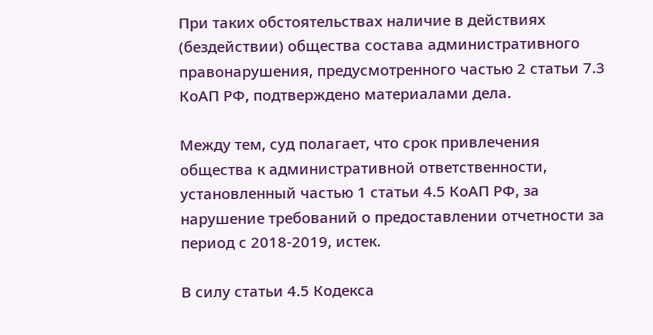При таких обстоятельствах наличие в действиях (бездействии) общества состава административного правонарушения, предусмотренного частью 2 статьи 7.3 КоАП РФ, подтверждено материалами дела.

Между тем, суд полагает, что срок привлечения общества к административной ответственности, установленный частью 1 статьи 4.5 КоАП РФ, за нарушение требований о предоставлении отчетности за период с 2018-2019, истек.

В силу статьи 4.5 Кодекса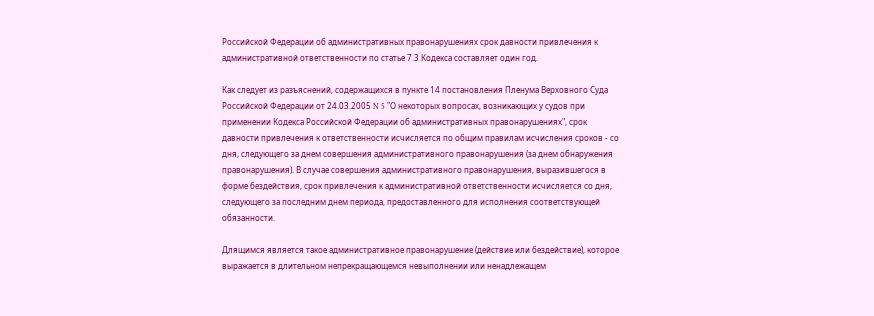Российской Федерации об административных правонарушениях срок давности привлечения к административной ответственности по статье 7.3 Кодекса составляет один год.

Как следует из разъяснений, содержащихся в пункте 14 постановления Пленума Верховного Суда Российской Федерации от 24.03.2005 N 5 "О некоторых вопросах, возникающих у судов при применении Кодекса Российской Федерации об административных правонарушениях", срок давности привлечения к ответственности исчисляется по общим правилам исчисления сроков - со дня, следующего за днем совершения административного правонарушения (за днем обнаружения правонарушения). В случае совершения административного правонарушения, выразившегося в форме бездействия, срок привлечения к административной ответственности исчисляется со дня, следующего за последним днем периода, предоставленного для исполнения соответствующей обязанности.

Длящимся является такое административное правонарушение (действие или бездействие), которое выражается в длительном непрекращающемся невыполнении или ненадлежащем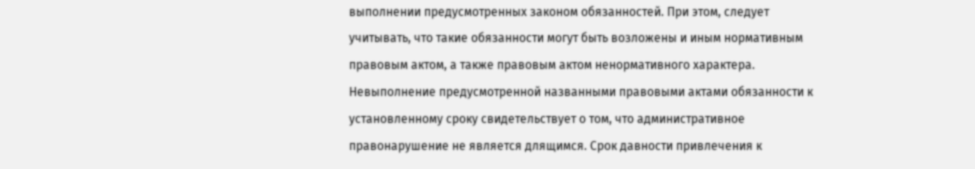выполнении предусмотренных законом обязанностей. При этом, следует учитывать, что такие обязанности могут быть возложены и иным нормативным правовым актом, а также правовым актом ненормативного характера. Невыполнение предусмотренной названными правовыми актами обязанности к установленному сроку свидетельствует о том, что административное правонарушение не является длящимся. Срок давности привлечения к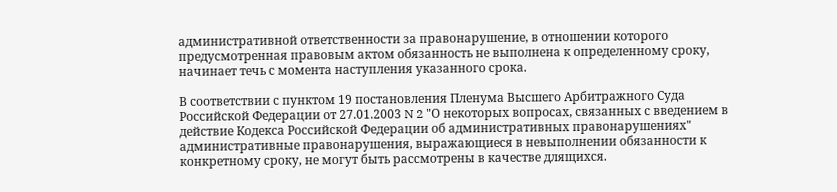административной ответственности за правонарушение, в отношении которого предусмотренная правовым актом обязанность не выполнена к определенному сроку, начинает течь с момента наступления указанного срока.

В соответствии с пунктом 19 постановления Пленума Высшего Арбитражного Суда Российской Федерации от 27.01.2003 N 2 "О некоторых вопросах, связанных с введением в действие Кодекса Российской Федерации об административных правонарушениях" административные правонарушения, выражающиеся в невыполнении обязанности к конкретному сроку, не могут быть рассмотрены в качестве длящихся.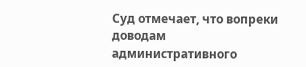Суд отмечает, что вопреки доводам административного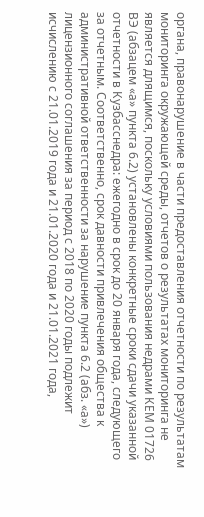органа, правонарушение в части предоставления отчетности по результатам мониторинга окружающей среды, отчетов о результатах мониторинга не является длящимся, поскольку условиями пользования недрами КЕМ 01726 ВЭ (абзацем «а» пункта 6.2) установлены конкретные сроки сдачи указанной отчетности в Кузбасснедра: ежегодно в срок до 20 января года, следующего за отчетным. Соответственно, срок давности привлечения общества к административной ответственности за нарушение пункта 6.2 (абз. «а») лицензионного соглашения за период с 2018 по 2020 годы подлежит исчислению с 21.01.2019 года и 21.01.2020 года и 21.01.2021 года,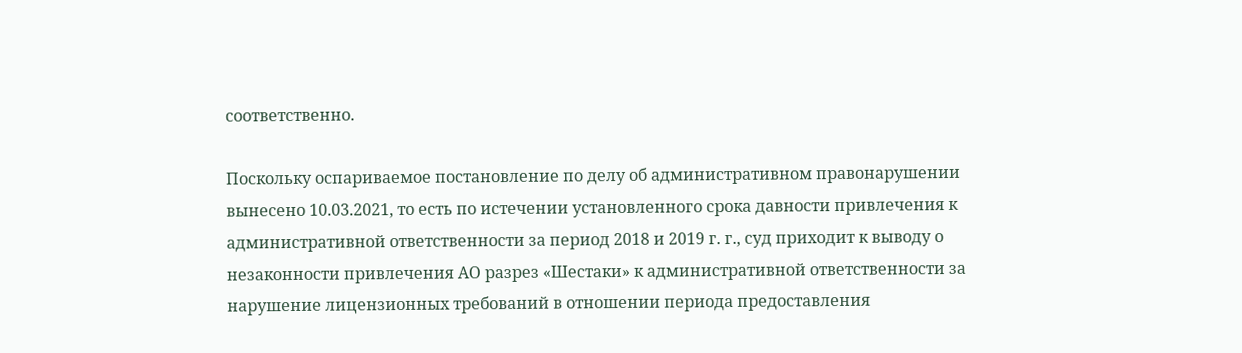соответственно.

Поскольку оспариваемое постановление по делу об административном правонарушении вынесено 10.03.2021, то есть по истечении установленного срока давности привлечения к административной ответственности за период 2018 и 2019 г. г., суд приходит к выводу о незаконности привлечения АО разрез «Шестаки» к административной ответственности за нарушение лицензионных требований в отношении периода предоставления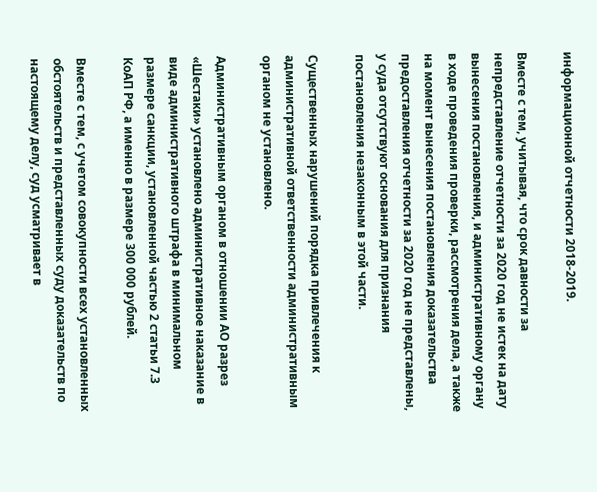информационной отчетности 2018-2019.

Вместе с тем, учитывая, что срок давности за непредставление отчетности за 2020 год не истек на дату вынесения постановления, и административному органу в ходе проведения проверки, рассмотрения дела, а также на момент вынесения постановления доказательства предоставления отчетности за 2020 год не представлены, у суда отсутствуют основания для признания постановления незаконным в этой части.

Существенных нарушений порядка привлечения к административной ответственности административным органом не установлено.

Административным органом в отношении АО разрез «Шестаки» установлено административное наказание в виде административного штрафа в минимальном размере санкции, установленной частью 2 статьи 7.3 КоАП РФ, а именно в размере 300 000 рублей.

Вместе с тем, с учетом совокупности всех установленных обстоятельств и представленных суду доказательств по настоящему делу, суд усматривает в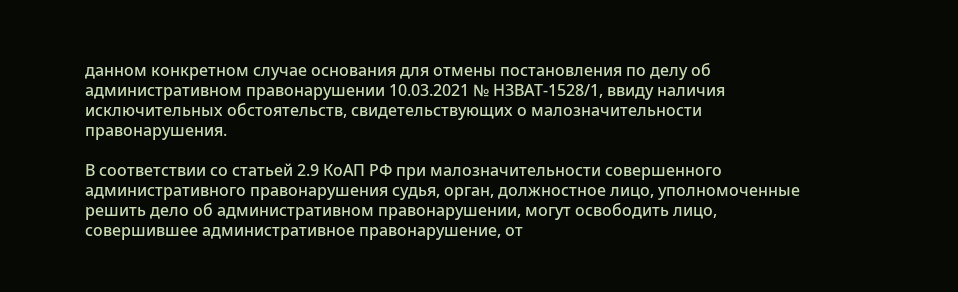данном конкретном случае основания для отмены постановления по делу об административном правонарушении 10.03.2021 № НЗВАТ-1528/1, ввиду наличия исключительных обстоятельств, свидетельствующих о малозначительности правонарушения.

В соответствии со статьей 2.9 КоАП РФ при малозначительности совершенного административного правонарушения судья, орган, должностное лицо, уполномоченные решить дело об административном правонарушении, могут освободить лицо, совершившее административное правонарушение, от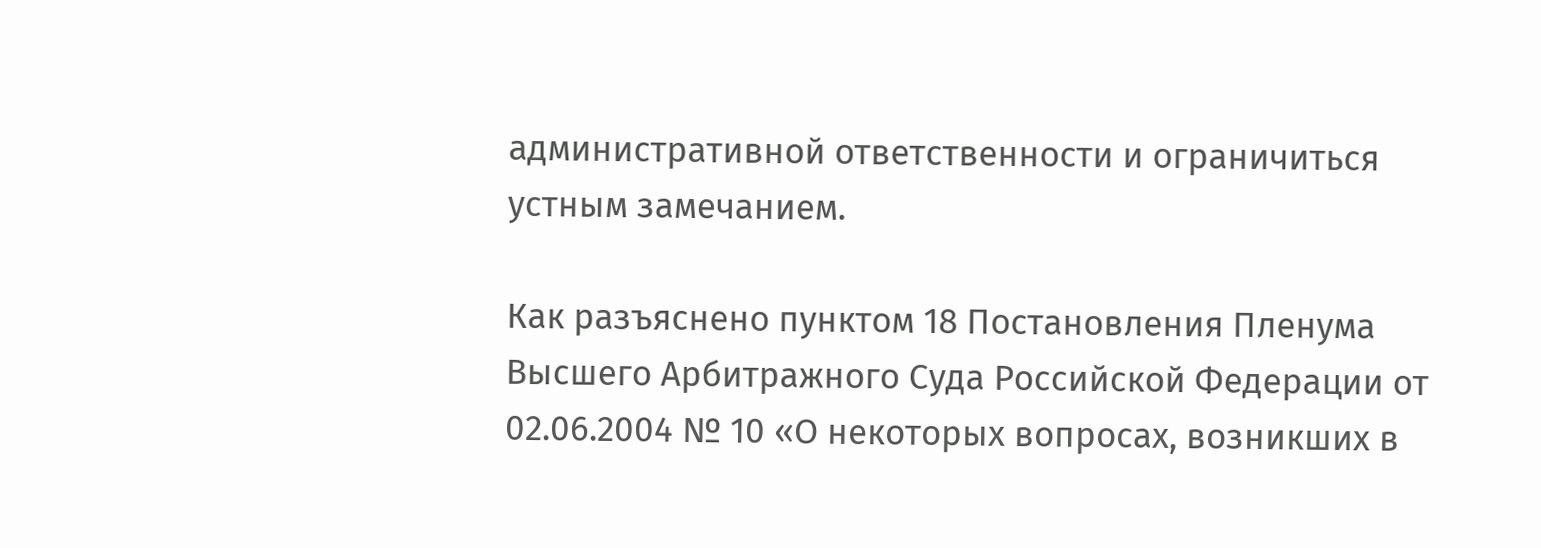административной ответственности и ограничиться устным замечанием.

Как разъяснено пунктом 18 Постановления Пленума Высшего Арбитражного Суда Российской Федерации от 02.06.2004 № 10 «О некоторых вопросах, возникших в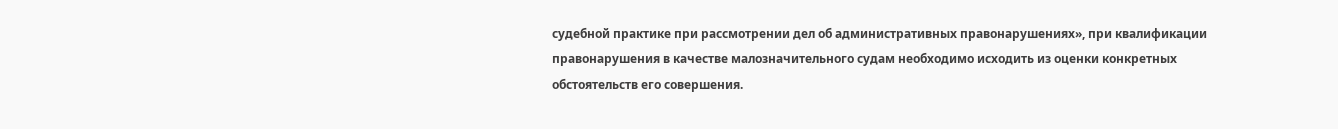судебной практике при рассмотрении дел об административных правонарушениях», при квалификации правонарушения в качестве малозначительного судам необходимо исходить из оценки конкретных обстоятельств его совершения.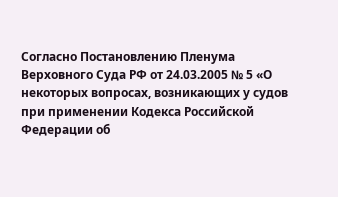Согласно Постановлению Пленума Верховного Суда РФ от 24.03.2005 № 5 «О некоторых вопросах, возникающих у судов при применении Кодекса Российской Федерации об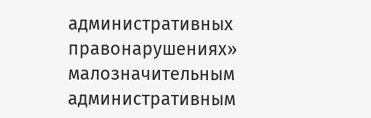административных правонарушениях» малозначительным административным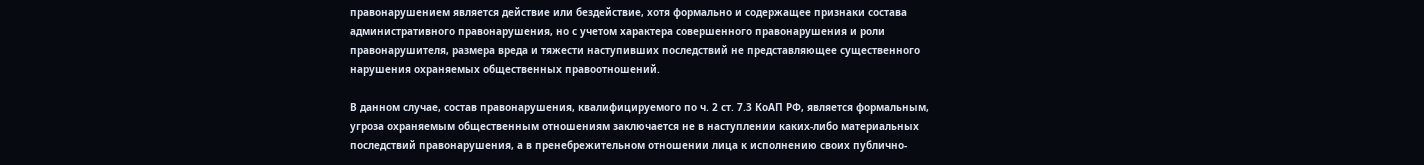правонарушением является действие или бездействие, хотя формально и содержащее признаки состава административного правонарушения, но с учетом характера совершенного правонарушения и роли правонарушителя, размера вреда и тяжести наступивших последствий не представляющее существенного нарушения охраняемых общественных правоотношений.

В данном случае, состав правонарушения, квалифицируемого по ч. 2 ст. 7.3 КоАП РФ, является формальным, угроза охраняемым общественным отношениям заключается не в наступлении каких-либо материальных последствий правонарушения, а в пренебрежительном отношении лица к исполнению своих публично-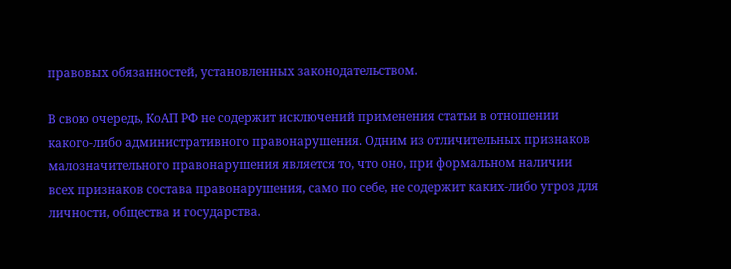правовых обязанностей, установленных законодательством.

В свою очередь, КоАП РФ не содержит исключений применения статьи в отношении какого-либо административного правонарушения. Одним из отличительных признаков малозначительного правонарушения является то, что оно, при формальном наличии всех признаков состава правонарушения, само по себе, не содержит каких-либо угроз для личности, общества и государства.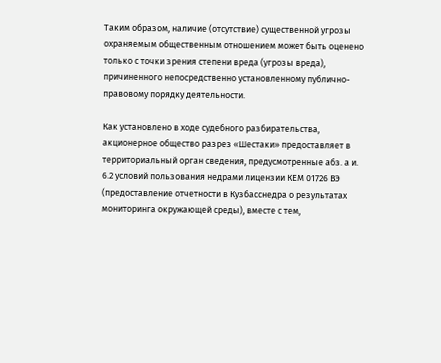Таким образом, наличие (отсутствие) существенной угрозы охраняемым общественным отношением может быть оценено только с точки зрения степени вреда (угрозы вреда), причиненного непосредственно установленному публично-правовому порядку деятельности.

Как установлено в ходе судебного разбирательства, акционерное общество разрез «Шестаки» предоставляет в территориальный орган сведения, предусмотренные абз. а и. 6.2 условий пользования недрами лицензии КЕМ 01726 ВЭ (предоставление отчетности в Кузбасснедра о результатах мониторинга окружающей среды), вместе с тем,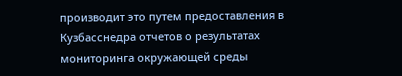производит это путем предоставления в Кузбасснедра отчетов о результатах мониторинга окружающей среды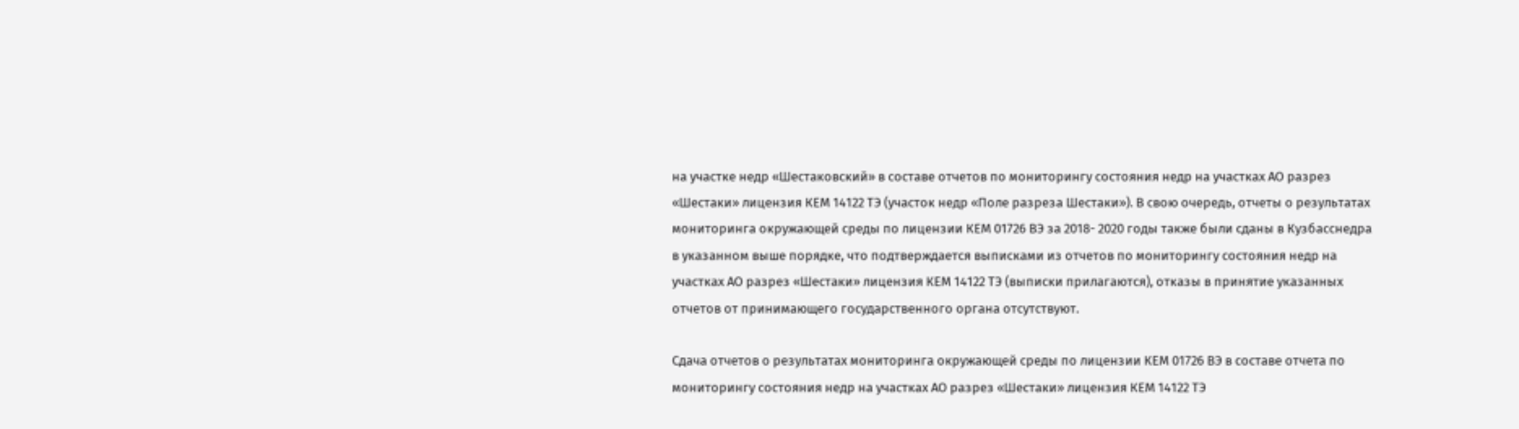на участке недр «Шестаковский» в составе отчетов по мониторингу состояния недр на участках АО разрез «Шестаки» лицензия КЕМ 14122 ТЭ (участок недр «Поле разреза Шестаки»). В свою очередь, отчеты о результатах мониторинга окружающей среды по лицензии КЕМ 01726 ВЭ за 2018- 2020 годы также были сданы в Кузбасснедра в указанном выше порядке, что подтверждается выписками из отчетов по мониторингу состояния недр на участках АО разрез «Шестаки» лицензия КЕМ 14122 ТЭ (выписки прилагаются), отказы в принятие указанных отчетов от принимающего государственного органа отсутствуют.

Сдача отчетов о результатах мониторинга окружающей среды по лицензии КЕМ 01726 ВЭ в составе отчета по мониторингу состояния недр на участках АО разрез «Шестаки» лицензия КЕМ 14122 ТЭ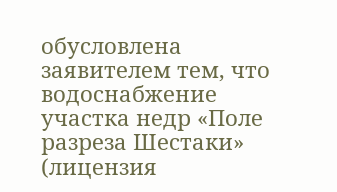обусловлена заявителем тем, что водоснабжение участка недр «Поле разреза Шестаки» (лицензия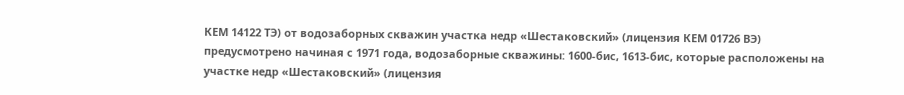КЕМ 14122 ТЭ) от водозаборных скважин участка недр «Шестаковский» (лицензия КЕМ 01726 ВЭ) предусмотрено начиная с 1971 года, водозаборные скважины: 1600-бис, 1613-бис, которые расположены на участке недр «Шестаковский» (лицензия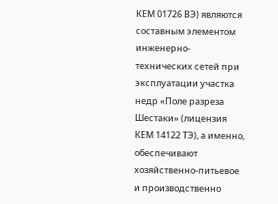КЕМ 01726 ВЭ) являются составным элементом инженерно-технических сетей при эксплуатации участка недр «Поле разреза Шестаки» (лицензия КЕМ 14122 ТЭ), а именно, обеспечивают хозяйственно-питьевое и производственно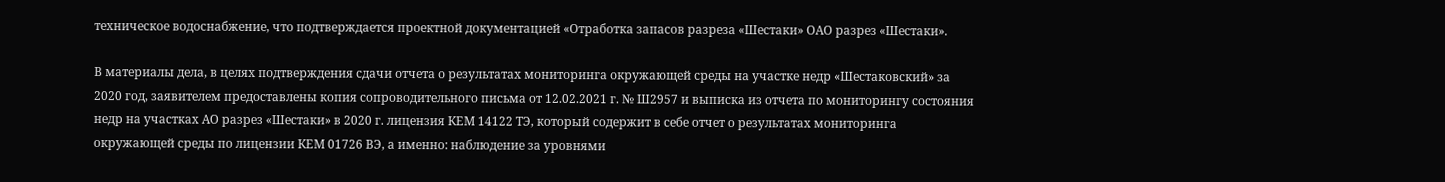техническое водоснабжение, что подтверждается проектной документацией «Отработка запасов разреза «Шестаки» ОАО разрез «Шестаки».

В материалы дела, в целях подтверждения сдачи отчета о результатах мониторинга окружающей среды на участке недр «Шестаковский» за 2020 год, заявителем предоставлены копия сопроводительного письма от 12.02.2021 г. № Ш2957 и выписка из отчета по мониторингу состояния недр на участках АО разрез «Шестаки» в 2020 г. лицензия КЕМ 14122 ТЭ, который содержит в себе отчет о результатах мониторинга окружающей среды по лицензии КЕМ 01726 ВЭ, а именно: наблюдение за уровнями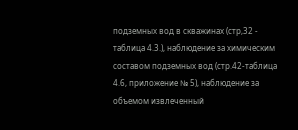подземных вод в скважинах (стр,32 - таблица 4.3.), наблюдение за химическим составом подземных вод (стр.42-таблица 4.6, приложение № 5), наблюдение за объемом извлеченный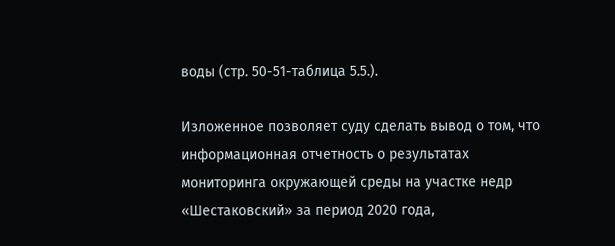воды (стр. 50-51-таблица 5.5.).

Изложенное позволяет суду сделать вывод о том, что информационная отчетность о результатах мониторинга окружающей среды на участке недр «Шестаковский» за период 2020 года,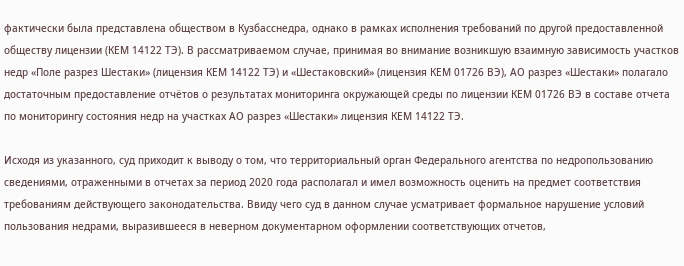фактически была представлена обществом в Кузбасснедра, однако в рамках исполнения требований по другой предоставленной обществу лицензии (КЕМ 14122 ТЭ). В рассматриваемом случае, принимая во внимание возникшую взаимную зависимость участков недр «Поле разрез Шестаки» (лицензия КЕМ 14122 ТЭ) и «Шестаковский» (лицензия КЕМ 01726 ВЭ), АО разрез «Шестаки» полагало достаточным предоставление отчётов о результатах мониторинга окружающей среды по лицензии КЕМ 01726 ВЭ в составе отчета по мониторингу состояния недр на участках АО разрез «Шестаки» лицензия КЕМ 14122 ТЭ.

Исходя из указанного, суд приходит к выводу о том, что территориальный орган Федерального агентства по недропользованию сведениями, отраженными в отчетах за период 2020 года располагал и имел возможность оценить на предмет соответствия требованиям действующего законодательства. Ввиду чего суд в данном случае усматривает формальное нарушение условий пользования недрами, выразившееся в неверном документарном оформлении соответствующих отчетов,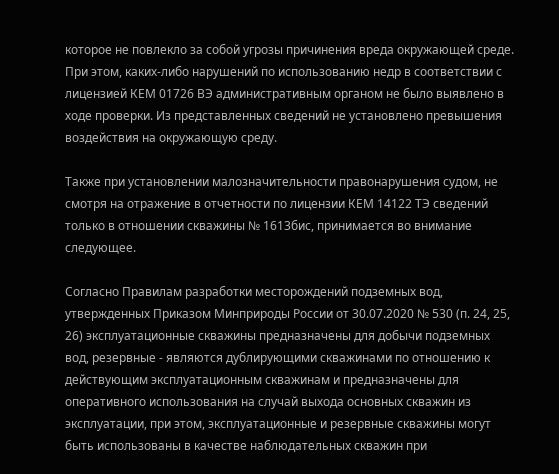которое не повлекло за собой угрозы причинения вреда окружающей среде. При этом, каких-либо нарушений по использованию недр в соответствии с лицензией КЕМ 01726 ВЭ административным органом не было выявлено в ходе проверки. Из представленных сведений не установлено превышения воздействия на окружающую среду.

Также при установлении малозначительности правонарушения судом, не смотря на отражение в отчетности по лицензии КЕМ 14122 ТЭ сведений только в отношении скважины № 1613бис, принимается во внимание следующее.

Согласно Правилам разработки месторождений подземных вод, утвержденных Приказом Минприроды России от 30.07.2020 № 530 (п. 24, 25, 26) эксплуатационные скважины предназначены для добычи подземных вод, резервные - являются дублирующими скважинами по отношению к действующим эксплуатационным скважинам и предназначены для оперативного использования на случай выхода основных скважин из эксплуатации, при этом, эксплуатационные и резервные скважины могут быть использованы в качестве наблюдательных скважин при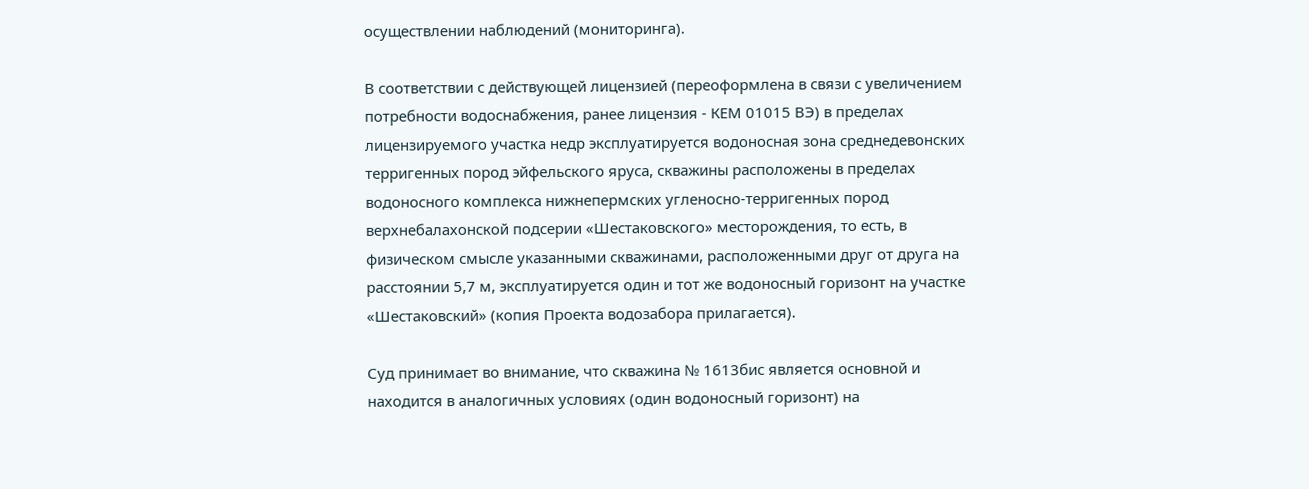осуществлении наблюдений (мониторинга).

В соответствии с действующей лицензией (переоформлена в связи с увеличением потребности водоснабжения, ранее лицензия - КЕМ 01015 ВЭ) в пределах лицензируемого участка недр эксплуатируется водоносная зона среднедевонских терригенных пород эйфельского яруса, скважины расположены в пределах водоносного комплекса нижнепермских угленосно-терригенных пород верхнебалахонской подсерии «Шестаковского» месторождения, то есть, в физическом смысле указанными скважинами, расположенными друг от друга на расстоянии 5,7 м, эксплуатируется один и тот же водоносный горизонт на участке «Шестаковский» (копия Проекта водозабора прилагается).

Суд принимает во внимание, что скважина № 1613бис является основной и находится в аналогичных условиях (один водоносный горизонт) на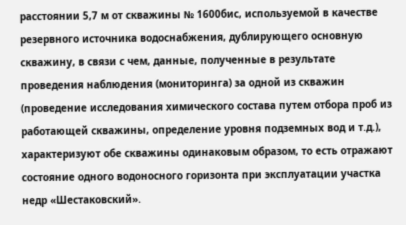расстоянии 5,7 м от скважины № 1600бис, используемой в качестве резервного источника водоснабжения, дублирующего основную скважину, в связи с чем, данные, полученные в результате проведения наблюдения (мониторинга) за одной из скважин (проведение исследования химического состава путем отбора проб из работающей скважины, определение уровня подземных вод и т.д.), характеризуют обе скважины одинаковым образом, то есть отражают состояние одного водоносного горизонта при эксплуатации участка недр «Шестаковский».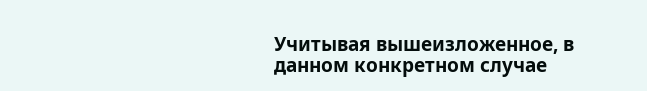Учитывая вышеизложенное, в данном конкретном случае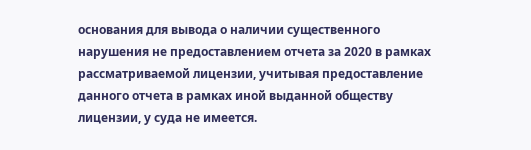основания для вывода о наличии существенного нарушения не предоставлением отчета за 2020 в рамках рассматриваемой лицензии, учитывая предоставление данного отчета в рамках иной выданной обществу лицензии, у суда не имеется.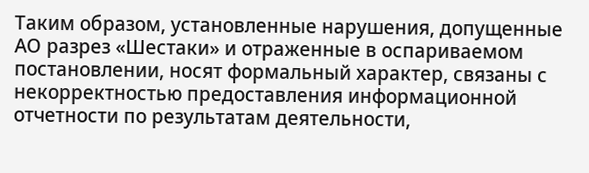Таким образом, установленные нарушения, допущенные АО разрез «Шестаки» и отраженные в оспариваемом постановлении, носят формальный характер, связаны с некорректностью предоставления информационной отчетности по результатам деятельности,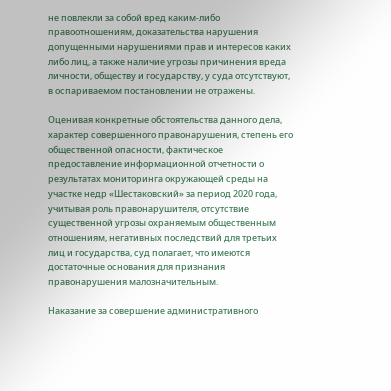не повлекли за собой вред каким-либо правоотношениям, доказательства нарушения допущенными нарушениями прав и интересов каких либо лиц, а также наличие угрозы причинения вреда личности, обществу и государству, у суда отсутствуют, в оспариваемом постановлении не отражены.

Оценивая конкретные обстоятельства данного дела, характер совершенного правонарушения, степень его общественной опасности, фактическое предоставление информационной отчетности о результатах мониторинга окружающей среды на участке недр «Шестаковский» за период 2020 года, учитывая роль правонарушителя, отсутствие существенной угрозы охраняемым общественным отношениям, негативных последствий для третьих лиц и государства, суд полагает, что имеются достаточные основания для признания правонарушения малозначительным.

Наказание за совершение административного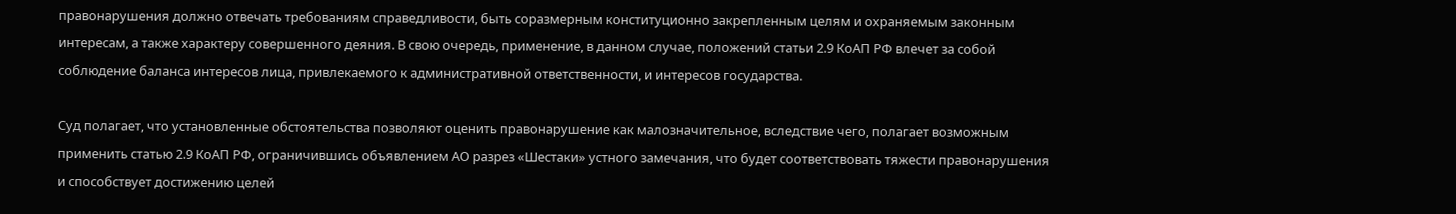правонарушения должно отвечать требованиям справедливости, быть соразмерным конституционно закрепленным целям и охраняемым законным интересам, а также характеру совершенного деяния. В свою очередь, применение, в данном случае, положений статьи 2.9 КоАП РФ влечет за собой соблюдение баланса интересов лица, привлекаемого к административной ответственности, и интересов государства.

Суд полагает, что установленные обстоятельства позволяют оценить правонарушение как малозначительное, вследствие чего, полагает возможным применить статью 2.9 КоАП РФ, ограничившись объявлением АО разрез «Шестаки» устного замечания, что будет соответствовать тяжести правонарушения и способствует достижению целей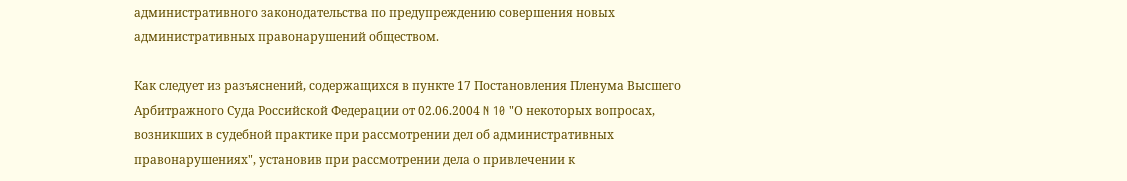административного законодательства по предупреждению совершения новых административных правонарушений обществом.

Как следует из разъяснений, содержащихся в пункте 17 Постановления Пленума Высшего Арбитражного Суда Российской Федерации от 02.06.2004 N 10 "О некоторых вопросах, возникших в судебной практике при рассмотрении дел об административных правонарушениях", установив при рассмотрении дела о привлечении к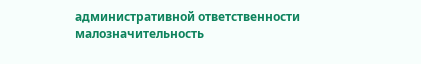административной ответственности малозначительность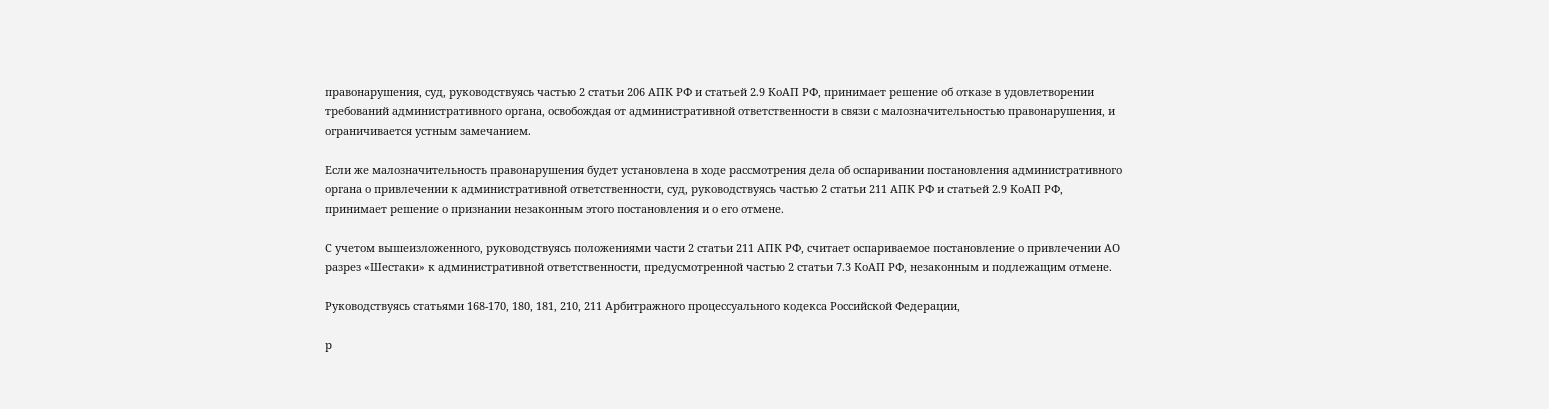правонарушения, суд, руководствуясь частью 2 статьи 206 АПК РФ и статьей 2.9 КоАП РФ, принимает решение об отказе в удовлетворении требований административного органа, освобождая от административной ответственности в связи с малозначительностью правонарушения, и ограничивается устным замечанием.

Если же малозначительность правонарушения будет установлена в ходе рассмотрения дела об оспаривании постановления административного органа о привлечении к административной ответственности, суд, руководствуясь частью 2 статьи 211 АПК РФ и статьей 2.9 КоАП РФ, принимает решение о признании незаконным этого постановления и о его отмене.

С учетом вышеизложенного, руководствуясь положениями части 2 статьи 211 АПК РФ, считает оспариваемое постановление о привлечении АО разрез «Шестаки» к административной ответственности, предусмотренной частью 2 статьи 7.3 КоАП РФ, незаконным и подлежащим отмене.

Руководствуясь статьями 168-170, 180, 181, 210, 211 Арбитражного процессуального кодекса Российской Федерации,

р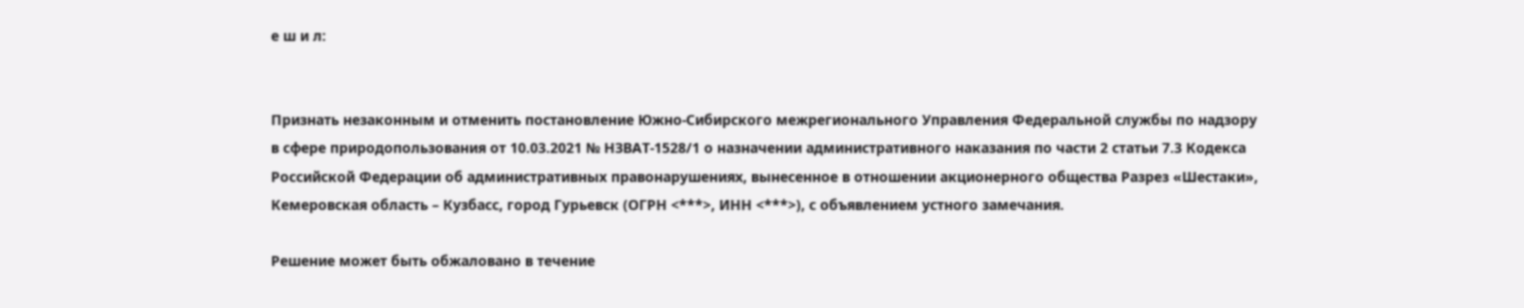е ш и л:


Признать незаконным и отменить постановление Южно-Сибирского межрегионального Управления Федеральной службы по надзору в сфере природопользования от 10.03.2021 № НЗВАТ-1528/1 о назначении административного наказания по части 2 статьи 7.3 Кодекса Российской Федерации об административных правонарушениях, вынесенное в отношении акционерного общества Разрез «Шестаки», Кемеровская область – Кузбасс, город Гурьевск (ОГРН <***>, ИНН <***>), с объявлением устного замечания.

Решение может быть обжаловано в течение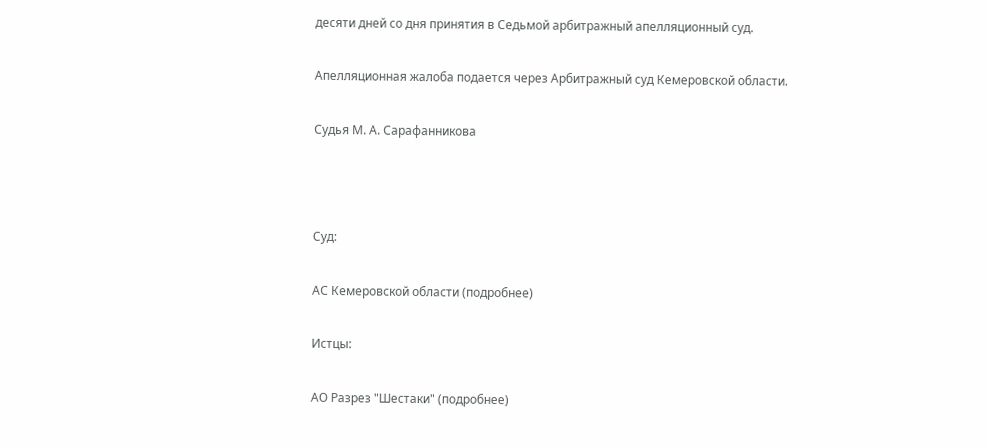десяти дней со дня принятия в Седьмой арбитражный апелляционный суд.

Апелляционная жалоба подается через Арбитражный суд Кемеровской области.

Судья М. А. Сарафанникова



Суд:

АС Кемеровской области (подробнее)

Истцы:

АО Разрез "Шестаки" (подробнее)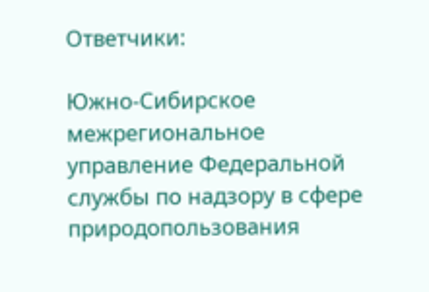Ответчики:

Южно-Сибирское межрегиональное управление Федеральной службы по надзору в сфере природопользования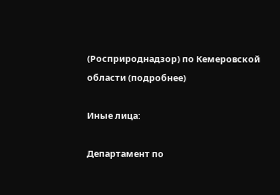(Росприроднадзор) по Кемеровской области (подробнее)

Иные лица:

Департамент по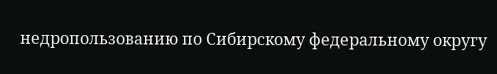недропользованию по Сибирскому федеральному округу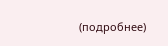(подробнее)